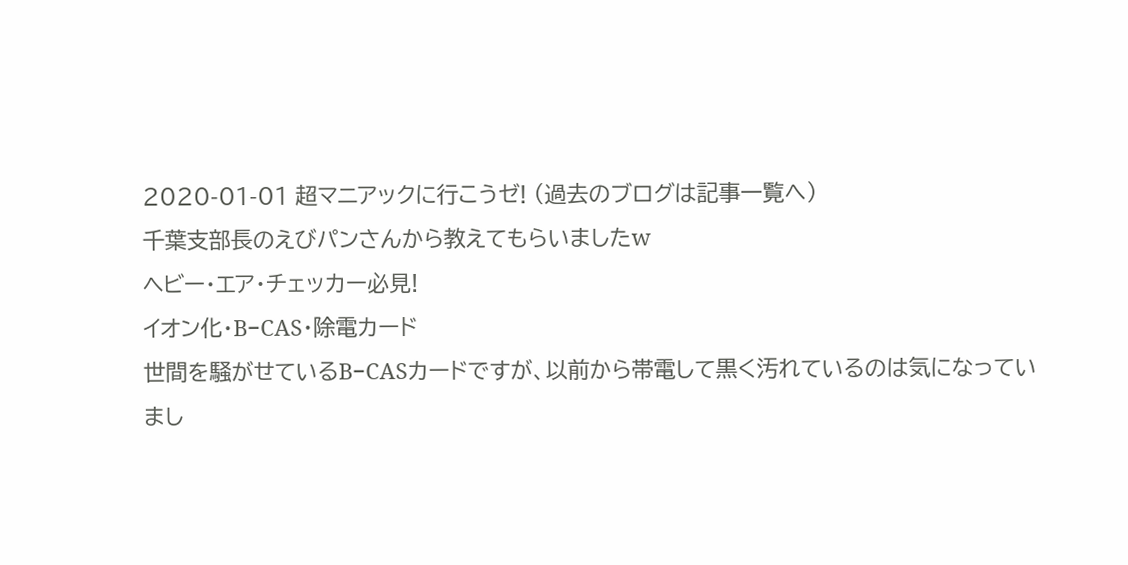2020-01-01 超マニアックに行こうゼ! (過去のブログは記事一覧へ)
千葉支部長のえびパンさんから教えてもらいましたw
ヘビー・エア・チェッカー必見!
イオン化・B−CAS・除電カード
世間を騒がせているB−CASカードですが、以前から帯電して黒く汚れているのは気になっていまし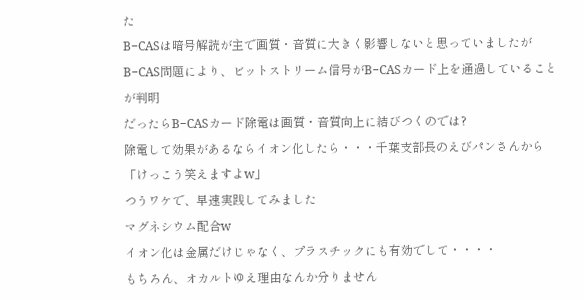た
B−CASは暗号解読が主で画質・音質に大きく影響しないと思っていましたが
B−CAS問題により、ビットストリーム信号がB−CASカード上を通過していることが判明
だったらB−CASカード除電は画質・音質向上に結びつくのでは?
除電して効果があるならイオン化したら・・・千葉支部長のえびパンさんから「けっこう笑えますよw」
つうワケで、早速実践してみました
マグネシウム配合w
イオン化は金属だけじゃなく、プラスチックにも有効でして・・・・
もちろん、オカルトゆえ理由なんか分りません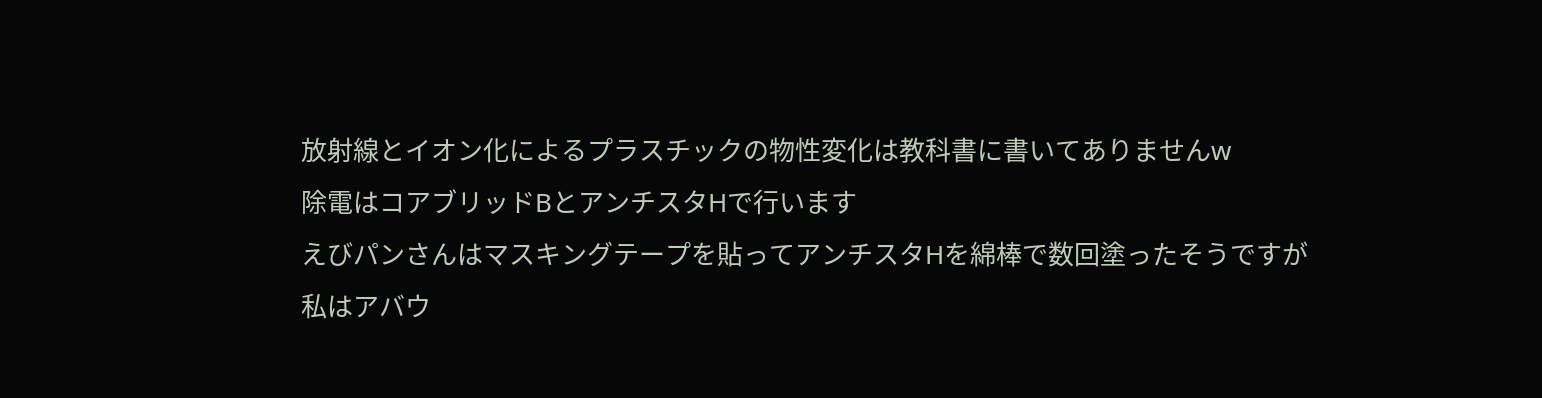放射線とイオン化によるプラスチックの物性変化は教科書に書いてありませんw
除電はコアブリッドBとアンチスタHで行います
えびパンさんはマスキングテープを貼ってアンチスタHを綿棒で数回塗ったそうですが
私はアバウ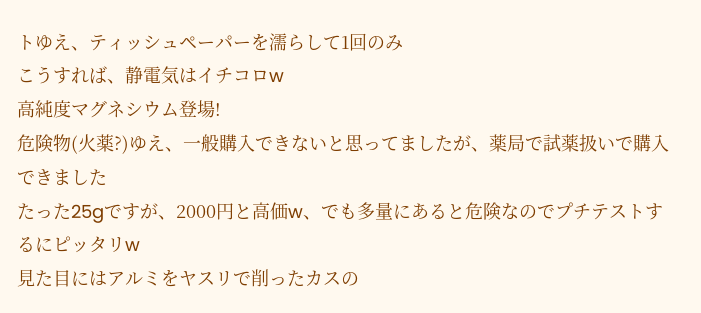トゆえ、ティッシュペーパーを濡らして1回のみ
こうすれば、静電気はイチコロw
高純度マグネシウム登場!
危険物(火薬?)ゆえ、一般購入できないと思ってましたが、薬局で試薬扱いで購入できました
たった25gですが、2000円と高価w、でも多量にあると危険なのでプチテストするにピッタリw
見た目にはアルミをヤスリで削ったカスの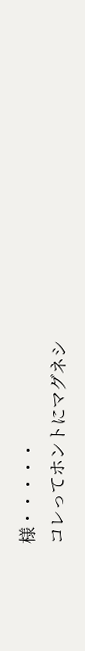様・・・・・
コレってホントにマグネシ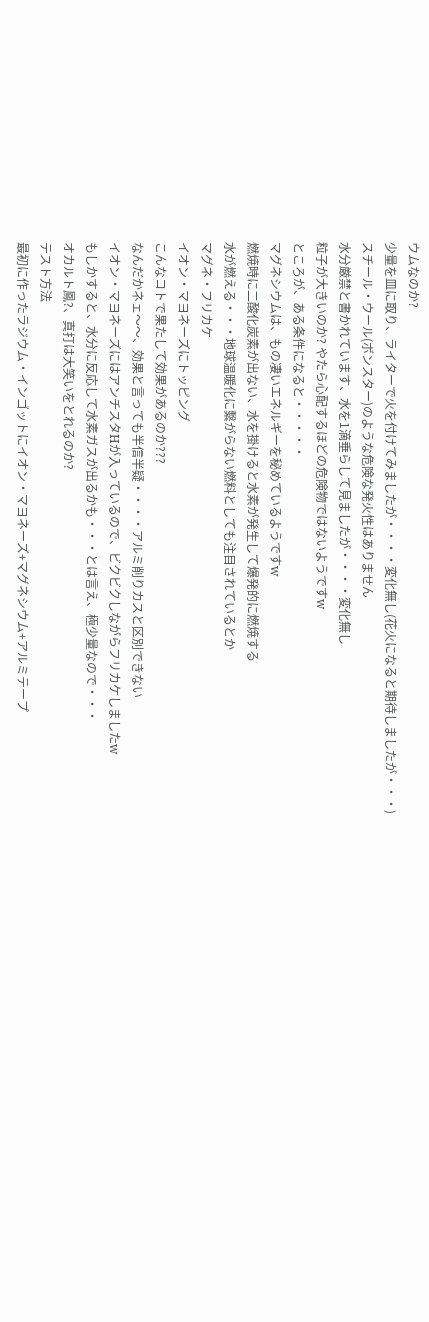ウムなのか?
少量を皿に取り、ライターで火を付けてみましたが・・・・変化無し(花火になると期待しましたが・・・)
スチール・ウール(ボンスター)のような危険な発火性はありません
水分厳禁と書かれています、水を1滴垂らして見ましたが・・・・変化無し
粒子が大きいのか? やたら心配するほどの危険物ではないようですw
ところが、ある条件になると・・・・・
マグネシウムは、もの凄いエネルギーを秘めているようですw
燃焼時に二酸化炭素が出ない、水を掛けると水素が発生して爆発的に燃焼する
水が燃える・・・地球温暖化に繫がらない燃料としても注目されているとか
マグネ・フリカケ
イオン・マヨネーズにトッピング
こんなコトで果たして効果があるのか???
なんだかネェ〜〜、効果と言っても半信半疑・・・・アルミ削りカスと区別できない
イオン・マヨネーズにはアンチスタHが入っているので、ビクビクしながらフリカケしましたw
もしかすると、水分に反応して水素ガスが出るかも・・・とは言え、極少量なので・・・
オカルト鳳?、真打は大笑いをとれるのか?
テスト方法
最初に作ったラジウム・インゴットにイオン・マヨネーズ+マグネシウム+アルミテープ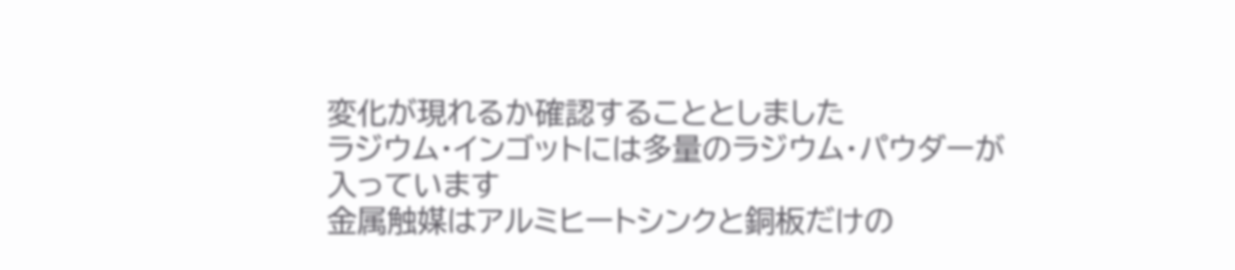変化が現れるか確認することとしました
ラジウム・インゴットには多量のラジウム・パウダーが入っています
金属触媒はアルミヒートシンクと銅板だけの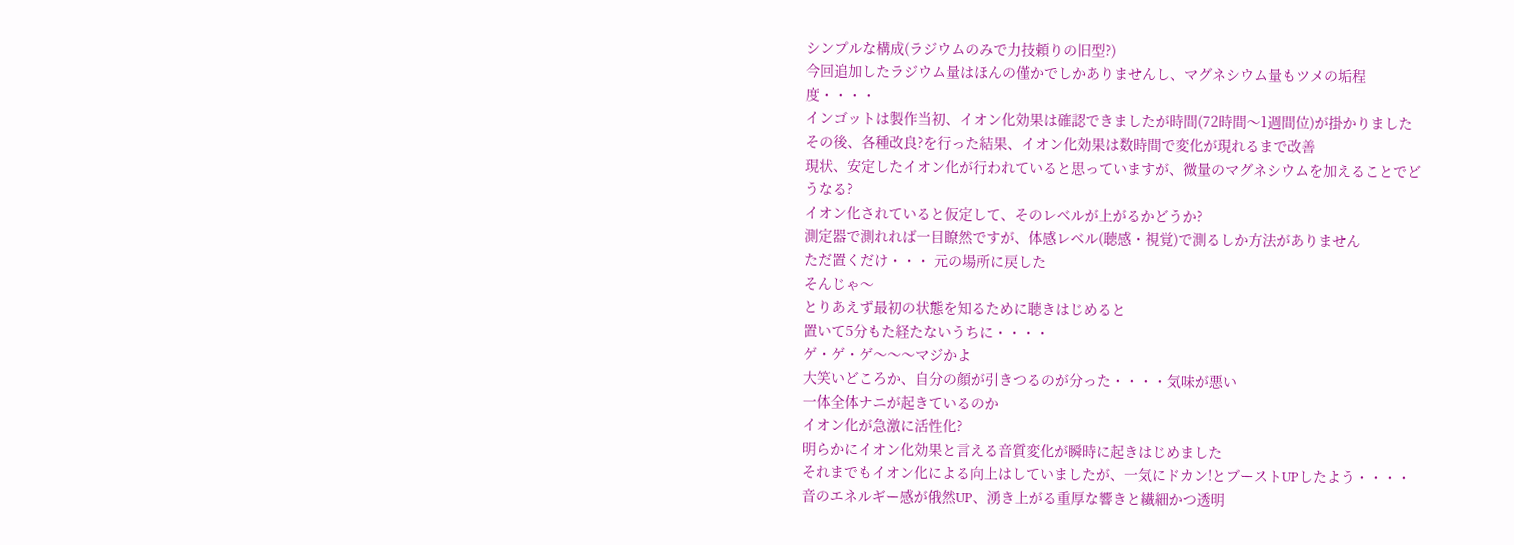シンプルな構成(ラジウムのみで力技頼りの旧型?)
今回追加したラジウム量はほんの僅かでしかありませんし、マグネシウム量もツメの垢程度・・・・
インゴットは製作当初、イオン化効果は確認できましたが時間(72時間〜1週間位)が掛かりました
その後、各種改良?を行った結果、イオン化効果は数時間で変化が現れるまで改善
現状、安定したイオン化が行われていると思っていますが、微量のマグネシウムを加えることでどうなる?
イオン化されていると仮定して、そのレベルが上がるかどうか?
測定器で測れれば一目瞭然ですが、体感レベル(聴感・視覚)で測るしか方法がありません
ただ置くだけ・・・ 元の場所に戻した
そんじゃ〜
とりあえず最初の状態を知るために聴きはじめると
置いて5分もた経たないうちに・・・・
ゲ・ゲ・ゲ〜〜〜マジかよ
大笑いどころか、自分の顔が引きつるのが分った・・・・気味が悪い
一体全体ナニが起きているのか
イオン化が急激に活性化?
明らかにイオン化効果と言える音質変化が瞬時に起きはじめました
それまでもイオン化による向上はしていましたが、一気にドカン!とブーストUPしたよう・・・・
音のエネルギー感が俄然UP、湧き上がる重厚な響きと繊細かつ透明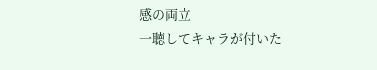感の両立
一聴してキャラが付いた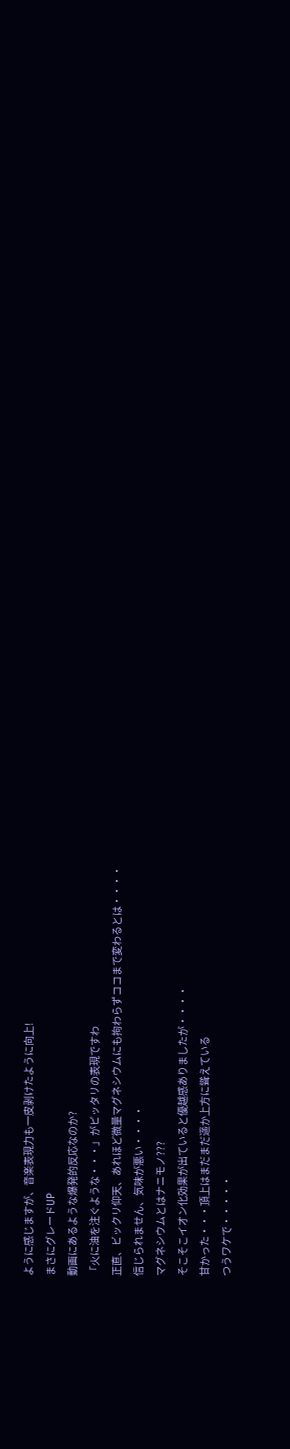ように感じますが、音楽表現力も一皮剥けたように向上!
まさにグレードUP
動画にあるような爆発的反応なのか?
「火に油を注ぐような・・・」がピッタリの表現ですわ
正直、ビックリ仰天、あれほど微量マグネシウムにも拘わらずココまで変わるとは・・・・
信じられません、気味が悪い・・・・
マグネシウムとはナニモノ???
そこそこイオン化効果が出ていると優越感ありましたが・・・・
甘かった・・・頂上はまだまだ遥か上方に聳えている
つうワケで・・・・・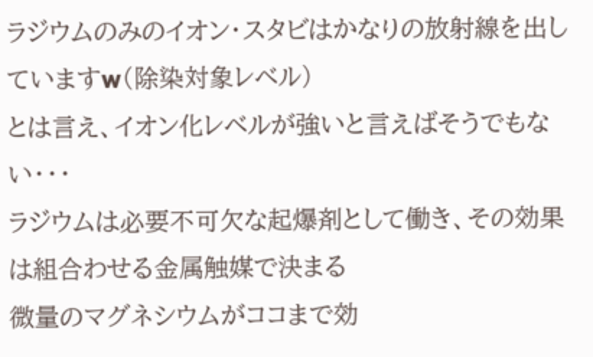ラジウムのみのイオン・スタビはかなりの放射線を出していますw(除染対象レベル)
とは言え、イオン化レベルが強いと言えばそうでもない・・・
ラジウムは必要不可欠な起爆剤として働き、その効果は組合わせる金属触媒で決まる
微量のマグネシウムがココまで効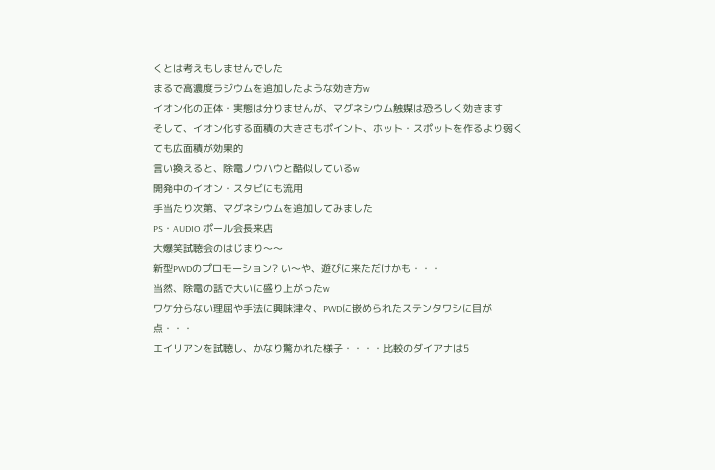くとは考えもしませんでした
まるで高濃度ラジウムを追加したような効き方w
イオン化の正体・実態は分りませんが、マグネシウム触媒は恐ろしく効きます
そして、イオン化する面積の大きさもポイント、ホット・スポットを作るより弱くても広面積が効果的
言い換えると、除電ノウハウと酷似しているw
開発中のイオン・スタビにも流用
手当たり次第、マグネシウムを追加してみました
PS・AUDIO ポール会長来店
大爆笑試聴会のはじまり〜〜
新型PWDのプロモーション? い〜や、遊びに来ただけかも・・・
当然、除電の話で大いに盛り上がったw
ワケ分らない理屈や手法に興味津々、PWDに嵌められたステンタワシに目が点・・・
エイリアンを試聴し、かなり驚かれた様子・・・・比較のダイアナは5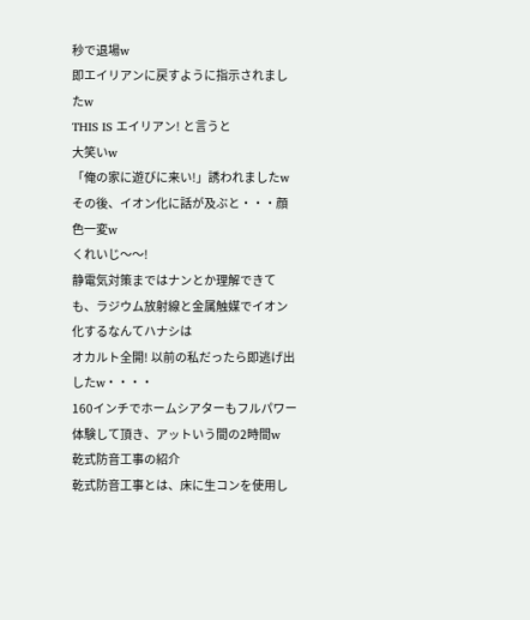秒で退場w
即エイリアンに戻すように指示されましたw
THIS IS エイリアン! と言うと
大笑いw
「俺の家に遊びに来い!」誘われましたw
その後、イオン化に話が及ぶと・・・顔色一変w
くれいじ〜〜!
静電気対策まではナンとか理解できても、ラジウム放射線と金属触媒でイオン化するなんてハナシは
オカルト全開! 以前の私だったら即逃げ出したw・・・・
160インチでホームシアターもフルパワー体験して頂き、アットいう間の2時間w
乾式防音工事の紹介
乾式防音工事とは、床に生コンを使用し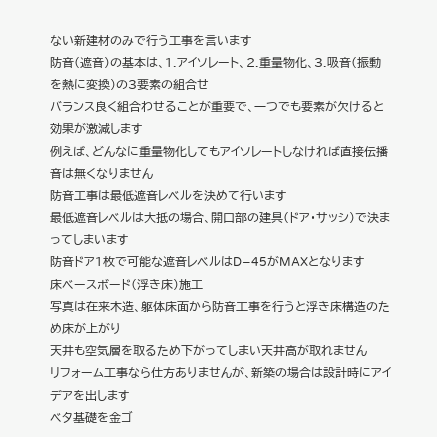ない新建材のみで行う工事を言います
防音(遮音)の基本は、1.アイソレート、2.重量物化、3.吸音(振動を熱に変換)の3要素の組合せ
バランス良く組合わせることが重要で、一つでも要素が欠けると効果が激減します
例えば、どんなに重量物化してもアイソレートしなければ直接伝播音は無くなりません
防音工事は最低遮音レベルを決めて行います
最低遮音レベルは大抵の場合、開口部の建具(ドア・サッシ)で決まってしまいます
防音ドア1枚で可能な遮音レベルはD−45がMAXとなります
床ベースボード(浮き床)施工
写真は在来木造、躯体床面から防音工事を行うと浮き床構造のため床が上がり
天井も空気層を取るため下がってしまい天井高が取れません
リフォーム工事なら仕方ありませんが、新築の場合は設計時にアイデアを出します
ベタ基礎を金ゴ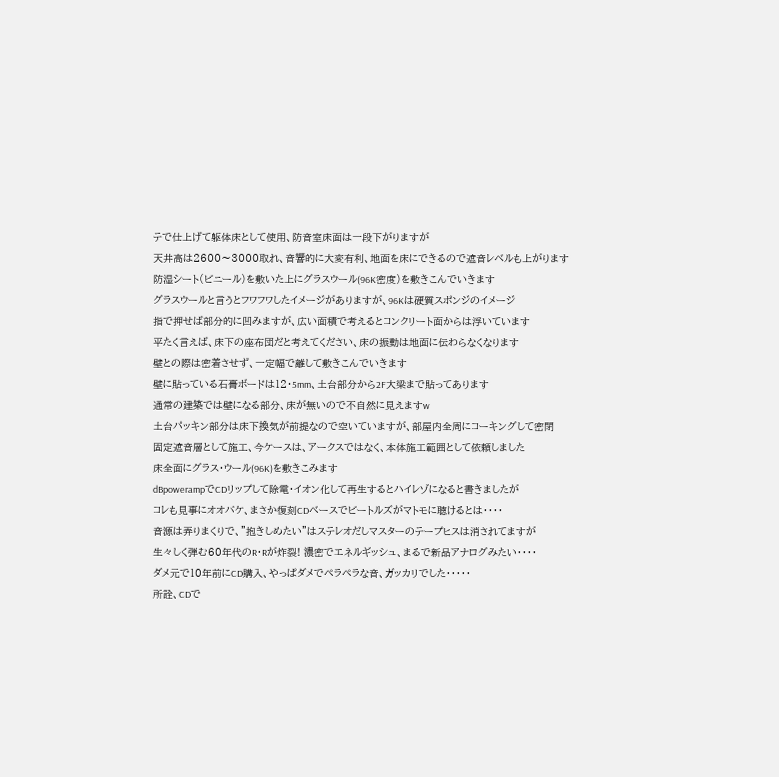テで仕上げて躯体床として使用、防音室床面は一段下がりますが
天井高は2600〜3000取れ、音響的に大変有利、地面を床にできるので遮音レベルも上がります
防湿シート(ビニール)を敷いた上にグラスウール(96K密度)を敷きこんでいきます
グラスウールと言うとフワフワしたイメージがありますが、96Kは硬質スポンジのイメージ
指で押せば部分的に凹みますが、広い面積で考えるとコンクリート面からは浮いています
平たく言えば、床下の座布団だと考えてください、床の振動は地面に伝わらなくなります
壁との際は密着させず、一定幅で離して敷きこんでいきます
壁に貼っている石膏ボードは12・5mm、土台部分から2F大梁まで貼ってあります
通常の建築では壁になる部分、床が無いので不自然に見えますw
土台パッキン部分は床下換気が前提なので空いていますが、部屋内全周にコーキングして密閉
固定遮音層として施工、今ケースは、アークスではなく、本体施工範囲として依頼しました
床全面にグラス・ウール(96K)を敷きこみます
dBpowerampでCDリップして除電・イオン化して再生するとハイレゾになると書きましたが
コレも見事にオオバケ、まさか復刻CDベースでビートルズがマトモに聴けるとは・・・・
音源は弄りまくりで、”抱きしめたい”はステレオだしマスターのテープヒスは消されてますが
生々しく弾む60年代のR・Rが炸裂! 濃密でエネルギッシュ、まるで新品アナログみたい・・・・
ダメ元で10年前にCD購入、やっぱダメでペラペラな音、ガッカリでした・・・・・
所詮、CDで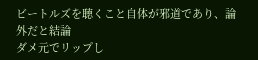ビートルズを聴くこと自体が邪道であり、論外だと結論
ダメ元でリップし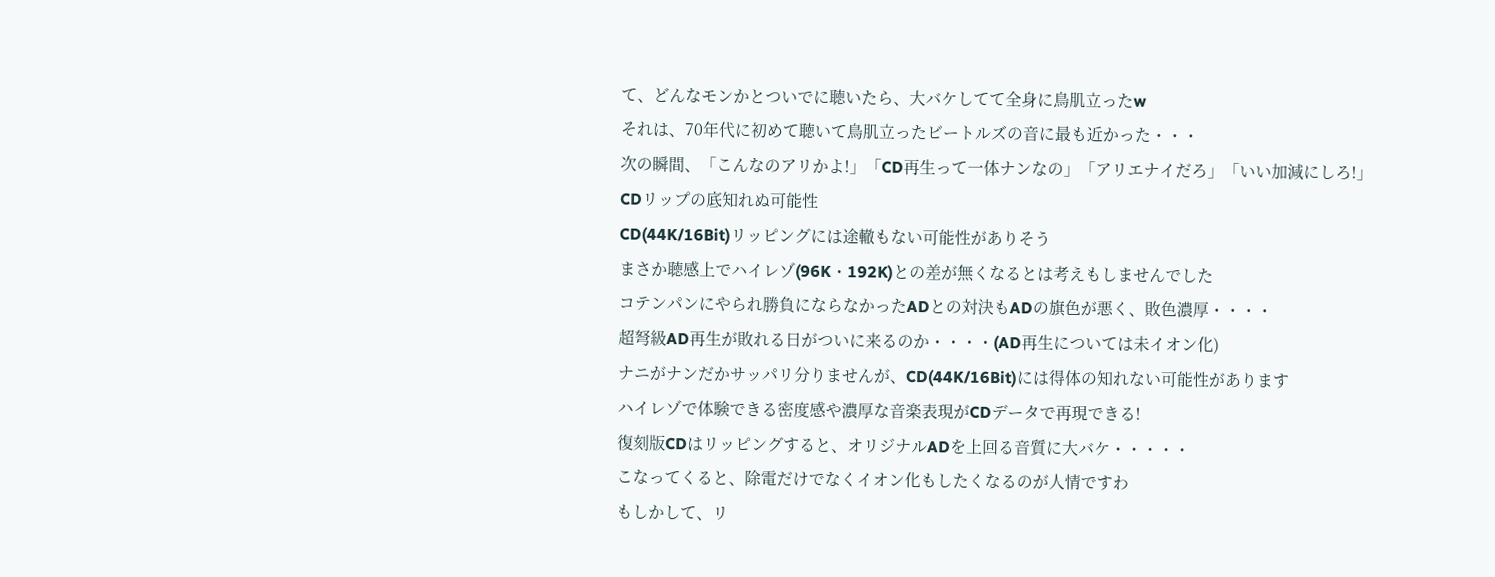て、どんなモンかとついでに聴いたら、大バケしてて全身に鳥肌立ったw
それは、70年代に初めて聴いて鳥肌立ったビートルズの音に最も近かった・・・
次の瞬間、「こんなのアリかよ!」「CD再生って一体ナンなの」「アリエナイだろ」「いい加減にしろ!」
CDリップの底知れぬ可能性
CD(44K/16Bit)リッピングには途轍もない可能性がありそう
まさか聴感上でハイレゾ(96K・192K)との差が無くなるとは考えもしませんでした
コテンパンにやられ勝負にならなかったADとの対決もADの旗色が悪く、敗色濃厚・・・・
超弩級AD再生が敗れる日がついに来るのか・・・・(AD再生については未イオン化)
ナニがナンだかサッパリ分りませんが、CD(44K/16Bit)には得体の知れない可能性があります
ハイレゾで体験できる密度感や濃厚な音楽表現がCDデータで再現できる!
復刻版CDはリッピングすると、オリジナルADを上回る音質に大バケ・・・・・
こなってくると、除電だけでなくイオン化もしたくなるのが人情ですわ
もしかして、リ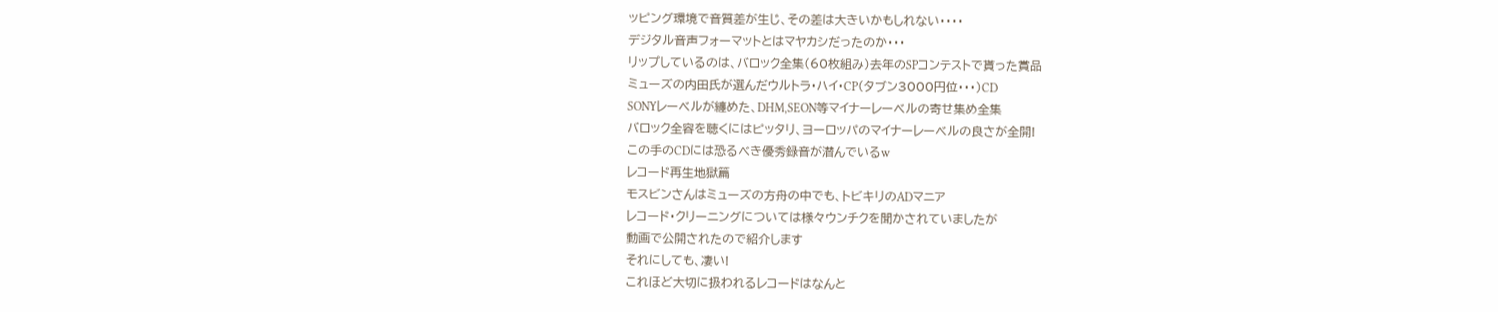ッピング環境で音質差が生じ、その差は大きいかもしれない・・・・
デジタル音声フォーマットとはマヤカシだったのか・・・
リップしているのは、バロック全集(60枚組み)去年のSPコンテストで貰った賞品
ミューズの内田氏が選んだウルトラ・ハイ・CP(タブン3000円位・・・)CD
SONYレーベルが纏めた、DHM,SEON等マイナーレーベルの寄せ集め全集
バロック全容を聴くにはピッタリ、ヨーロッパのマイナーレーベルの良さが全開!
この手のCDには恐るべき優秀録音が潜んでいるw
レコード再生地獄篇
モスビンさんはミューズの方舟の中でも、トビキリのADマニア
レコード・クリーニングについては様々ウンチクを聞かされていましたが
動画で公開されたので紹介します
それにしても、凄い!
これほど大切に扱われるレコードはなんと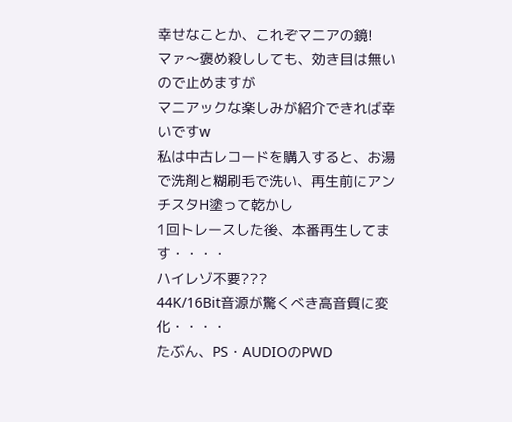幸せなことか、これぞマニアの鏡!
マァ〜褒め殺ししても、効き目は無いので止めますが
マニアックな楽しみが紹介できれば幸いですw
私は中古レコードを購入すると、お湯で洗剤と糊刷毛で洗い、再生前にアンチスタH塗って乾かし
1回トレースした後、本番再生してます・・・・
ハイレゾ不要???
44K/16Bit音源が驚くべき高音質に変化・・・・
たぶん、PS・AUDIOのPWD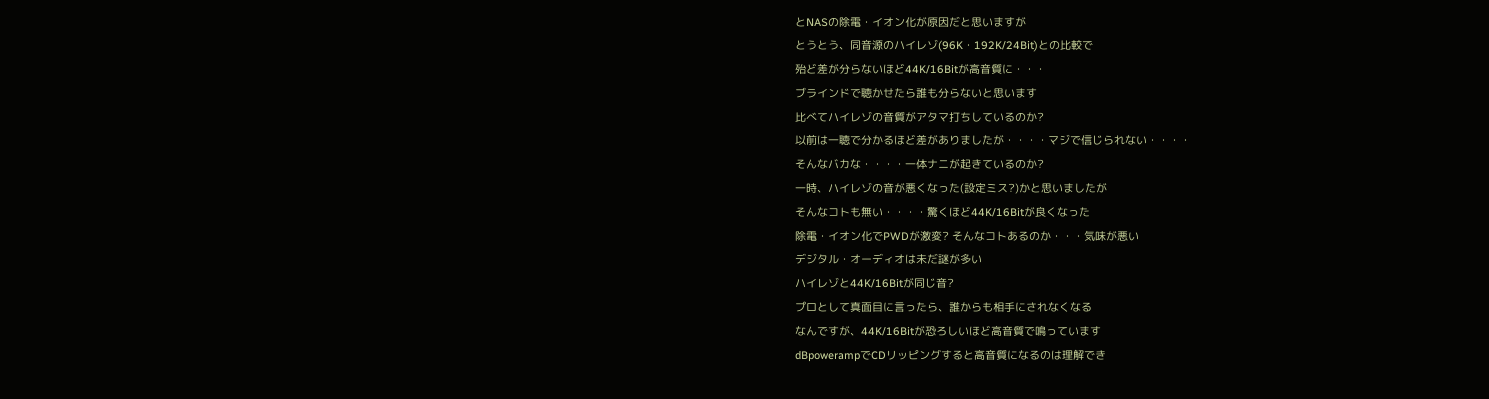とNASの除電・イオン化が原因だと思いますが
とうとう、同音源のハイレゾ(96K・192K/24Bit)との比較で
殆ど差が分らないほど44K/16Bitが高音質に・・・
ブラインドで聴かせたら誰も分らないと思います
比べてハイレゾの音質がアタマ打ちしているのか?
以前は一聴で分かるほど差がありましたが・・・・マジで信じられない・・・・
そんなバカな・・・・一体ナニが起きているのか?
一時、ハイレゾの音が悪くなった(設定ミス?)かと思いましたが
そんなコトも無い・・・・驚くほど44K/16Bitが良くなった
除電・イオン化でPWDが激変? そんなコトあるのか・・・気味が悪い
デジタル・オーディオは未だ謎が多い
ハイレゾと44K/16Bitが同じ音?
プロとして真面目に言ったら、誰からも相手にされなくなる
なんですが、44K/16Bitが恐ろしいほど高音質で鳴っています
dBpowerampでCDリッピングすると高音質になるのは理解でき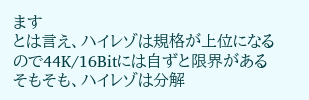ます
とは言え、ハイレゾは規格が上位になるので44K/16Bitには自ずと限界がある
そもそも、ハイレゾは分解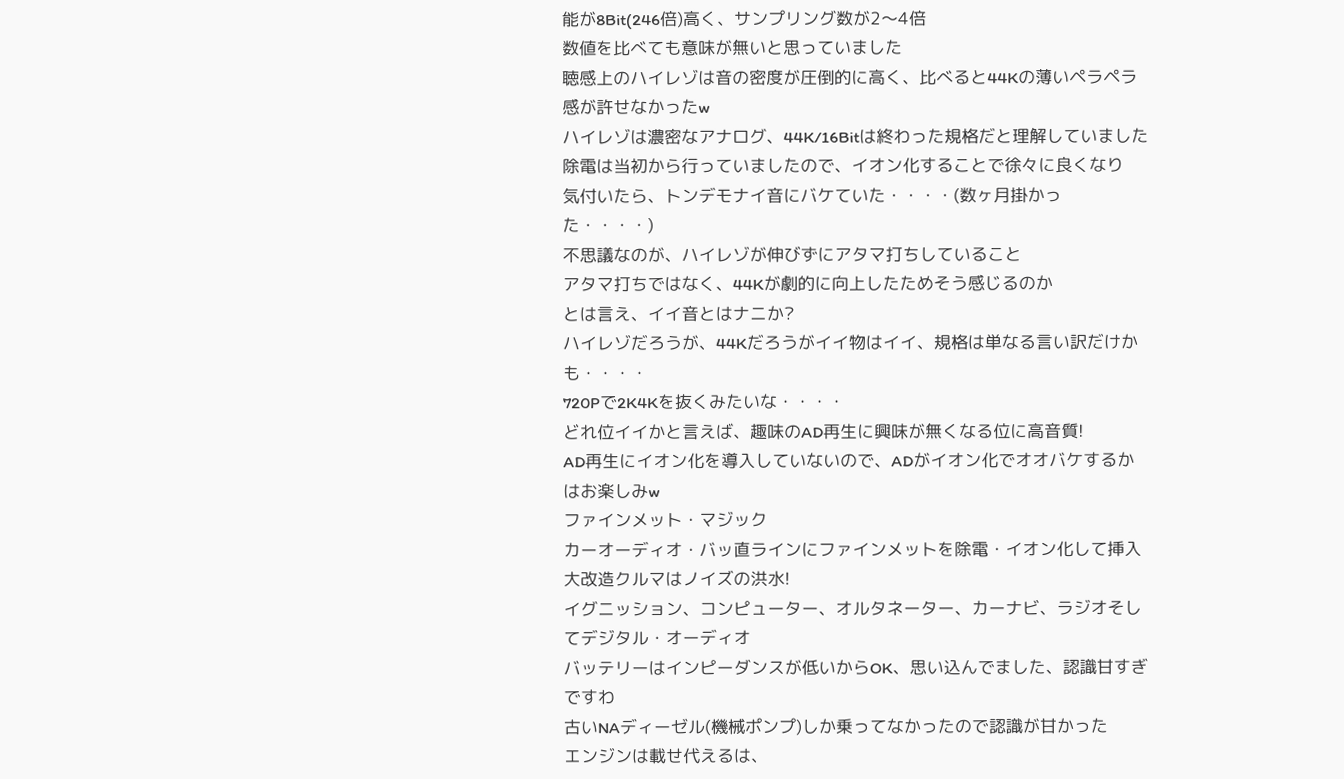能が8Bit(246倍)高く、サンプリング数が2〜4倍
数値を比べても意味が無いと思っていました
聴感上のハイレゾは音の密度が圧倒的に高く、比べると44Kの薄いペラペラ感が許せなかったw
ハイレゾは濃密なアナログ、44K/16Bitは終わった規格だと理解していました
除電は当初から行っていましたので、イオン化することで徐々に良くなり
気付いたら、トンデモナイ音にバケていた・・・・(数ヶ月掛かった・・・・)
不思議なのが、ハイレゾが伸びずにアタマ打ちしていること
アタマ打ちではなく、44Kが劇的に向上したためそう感じるのか
とは言え、イイ音とはナニか?
ハイレゾだろうが、44Kだろうがイイ物はイイ、規格は単なる言い訳だけかも・・・・
720Pで2K4Kを抜くみたいな・・・・
どれ位イイかと言えば、趣味のAD再生に興味が無くなる位に高音質!
AD再生にイオン化を導入していないので、ADがイオン化でオオバケするかはお楽しみw
ファインメット・マジック
カーオーディオ・バッ直ラインにファインメットを除電・イオン化して挿入
大改造クルマはノイズの洪水!
イグニッション、コンピューター、オルタネーター、カーナビ、ラジオそしてデジタル・オーディオ
バッテリーはインピーダンスが低いからOK、思い込んでました、認識甘すぎですわ
古いNAディーゼル(機械ポンプ)しか乗ってなかったので認識が甘かった
エンジンは載せ代えるは、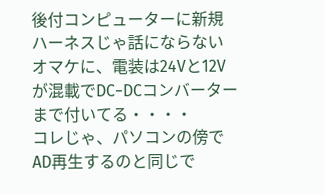後付コンピューターに新規ハーネスじゃ話にならない
オマケに、電装は24Vと12Vが混載でDC−DCコンバーターまで付いてる・・・・
コレじゃ、パソコンの傍でAD再生するのと同じで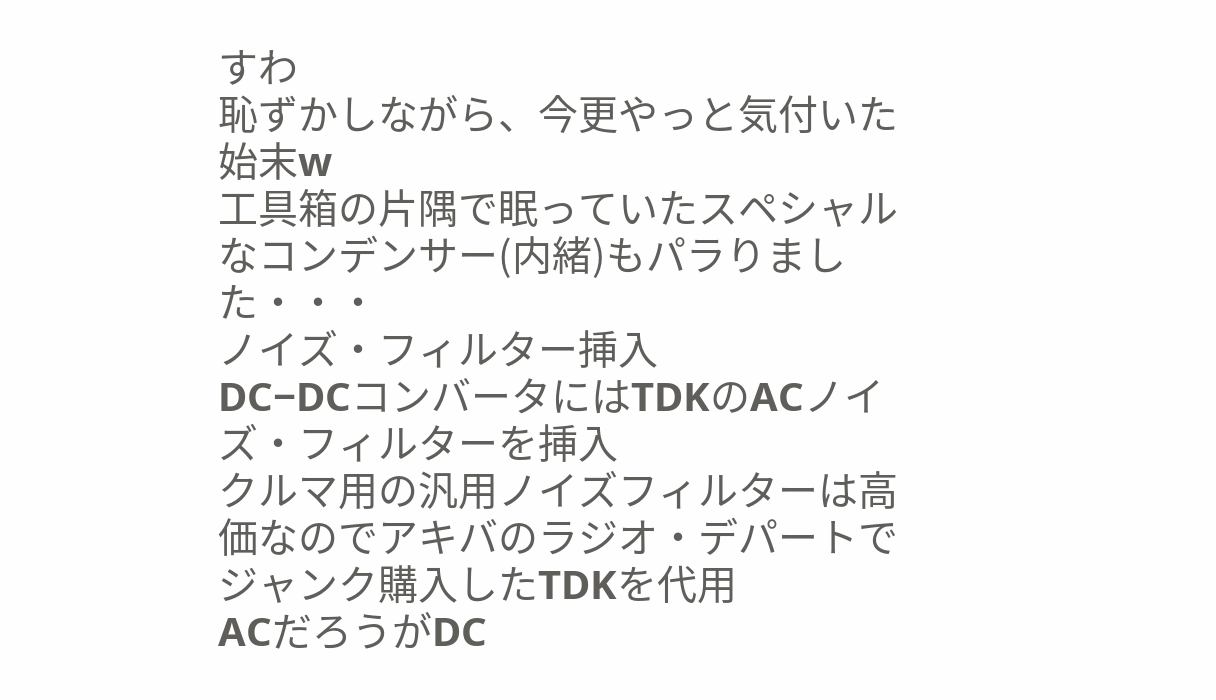すわ
恥ずかしながら、今更やっと気付いた始末w
工具箱の片隅で眠っていたスペシャルなコンデンサー(内緒)もパラりました・・・
ノイズ・フィルター挿入
DC−DCコンバータにはTDKのACノイズ・フィルターを挿入
クルマ用の汎用ノイズフィルターは高価なのでアキバのラジオ・デパートでジャンク購入したTDKを代用
ACだろうがDC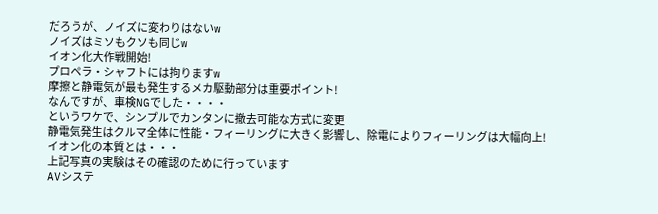だろうが、ノイズに変わりはないw
ノイズはミソもクソも同じw
イオン化大作戦開始!
プロペラ・シャフトには拘りますw
摩擦と静電気が最も発生するメカ駆動部分は重要ポイント!
なんですが、車検NGでした・・・・
というワケで、シンプルでカンタンに撤去可能な方式に変更
静電気発生はクルマ全体に性能・フィーリングに大きく影響し、除電によりフィーリングは大幅向上!
イオン化の本質とは・・・
上記写真の実験はその確認のために行っています
AVシステ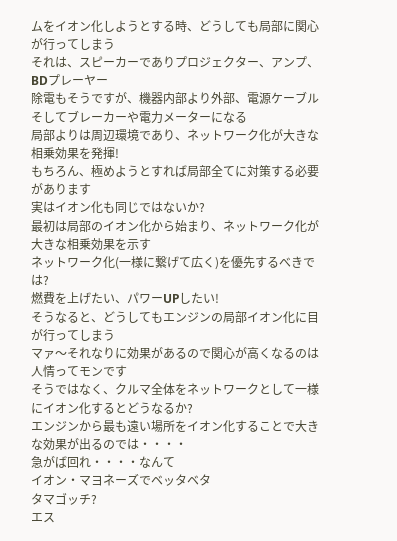ムをイオン化しようとする時、どうしても局部に関心が行ってしまう
それは、スピーカーでありプロジェクター、アンプ、BDプレーヤー
除電もそうですが、機器内部より外部、電源ケーブルそしてブレーカーや電力メーターになる
局部よりは周辺環境であり、ネットワーク化が大きな相乗効果を発揮!
もちろん、極めようとすれば局部全てに対策する必要があります
実はイオン化も同じではないか?
最初は局部のイオン化から始まり、ネットワーク化が大きな相乗効果を示す
ネットワーク化(一様に繋げて広く)を優先するべきでは?
燃費を上げたい、パワーUPしたい!
そうなると、どうしてもエンジンの局部イオン化に目が行ってしまう
マァ〜それなりに効果があるので関心が高くなるのは人情ってモンです
そうではなく、クルマ全体をネットワークとして一様にイオン化するとどうなるか?
エンジンから最も遠い場所をイオン化することで大きな効果が出るのでは・・・・
急がば回れ・・・・なんて
イオン・マヨネーズでベッタベタ
タマゴッチ?
エス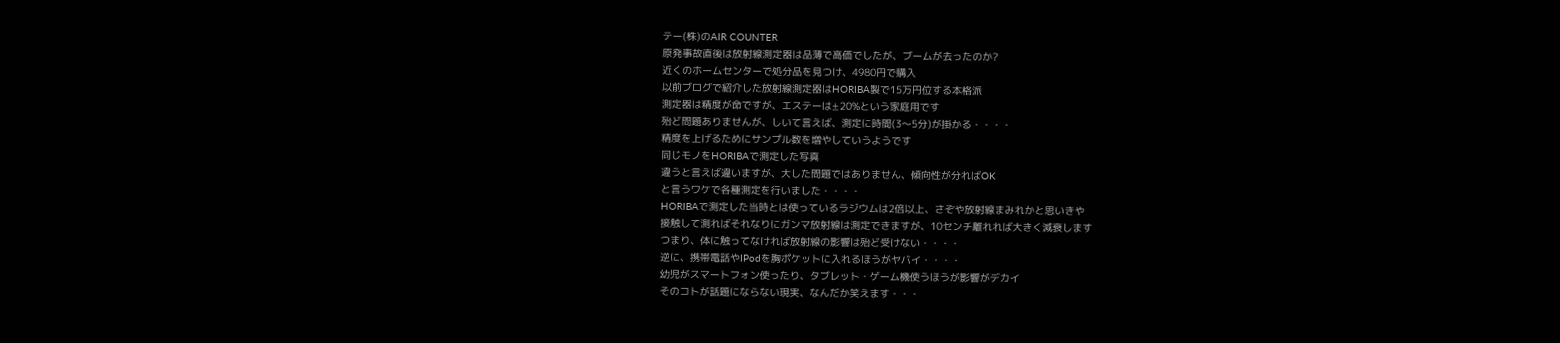テー(株)のAIR COUNTER
原発事故直後は放射線測定器は品薄で高価でしたが、ブームが去ったのか?
近くのホームセンターで処分品を見つけ、4980円で購入
以前ブログで紹介した放射線測定器はHORIBA製で15万円位する本格派
測定器は精度が命ですが、エステーは±20%という家庭用です
殆ど問題ありませんが、しいて言えば、測定に時間(3〜5分)が掛かる・・・・
精度を上げるためにサンプル数を増やしていうようです
同じモノをHORIBAで測定した写真
違うと言えば違いますが、大した問題ではありません、傾向性が分ればOK
と言うワケで各種測定を行いました・・・・
HORIBAで測定した当時とは使っているラジウムは2倍以上、さぞや放射線まみれかと思いきや
接触して測ればそれなりにガンマ放射線は測定できますが、10センチ離れれば大きく減衰します
つまり、体に触ってなければ放射線の影響は殆ど受けない・・・・
逆に、携帯電話やIPodを胸ポケットに入れるほうがヤバイ・・・・
幼児がスマートフォン使ったり、タブレット・ゲーム機使うほうが影響がデカイ
そのコトが話題にならない現実、なんだか笑えます・・・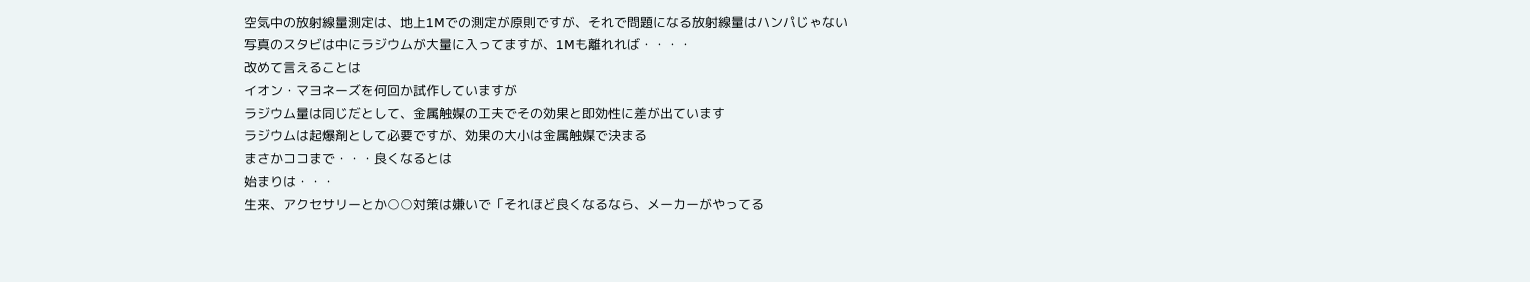空気中の放射線量測定は、地上1Mでの測定が原則ですが、それで問題になる放射線量はハンパじゃない
写真のスタビは中にラジウムが大量に入ってますが、1Mも離れれば・・・・
改めて言えることは
イオン・マヨネーズを何回か試作していますが
ラジウム量は同じだとして、金属触媒の工夫でその効果と即効性に差が出ています
ラジウムは起爆剤として必要ですが、効果の大小は金属触媒で決まる
まさかココまで・・・良くなるとは
始まりは・・・
生来、アクセサリーとか○○対策は嫌いで「それほど良くなるなら、メーカーがやってる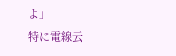よ」
特に電線云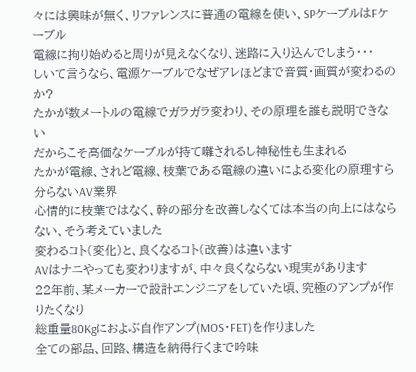々には興味が無く、リファレンスに普通の電線を使い、SPケーブルはFケーブル
電線に拘り始めると周りが見えなくなり、迷路に入り込んでしまう・・・
しいて言うなら、電源ケーブルでなぜアレほどまで音質・画質が変わるのか?
たかが数メートルの電線でガラガラ変わり、その原理を誰も説明できない
だからこそ高価なケーブルが持て囃されるし神秘性も生まれる
たかが電線、されど電線、枝葉である電線の違いによる変化の原理すら分らないAV業界
心情的に枝葉ではなく、幹の部分を改善しなくては本当の向上にはならない、そう考えていました
変わるコト(変化)と、良くなるコト(改善)は違います
AVはナニやっても変わりますが、中々良くならない現実があります
22年前、某メーカーで設計エンジニアをしていた頃、究極のアンプが作りたくなり
総重量80Kgにおよぶ自作アンプ(MOS・FET)を作りました
全ての部品、回路、構造を納得行くまで吟味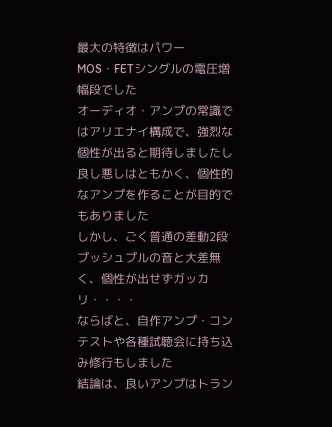最大の特徴はパワーMOS・FETシングルの電圧増幅段でした
オーディオ・アンプの常識ではアリエナイ構成で、強烈な個性が出ると期待しましたし
良し悪しはともかく、個性的なアンプを作ることが目的でもありました
しかし、ごく普通の差動2段プッシュプルの音と大差無く、個性が出せずガッカリ・・・・
ならばと、自作アンプ・コンテストや各種試聴会に持ち込み修行もしました
結論は、良いアンプはトラン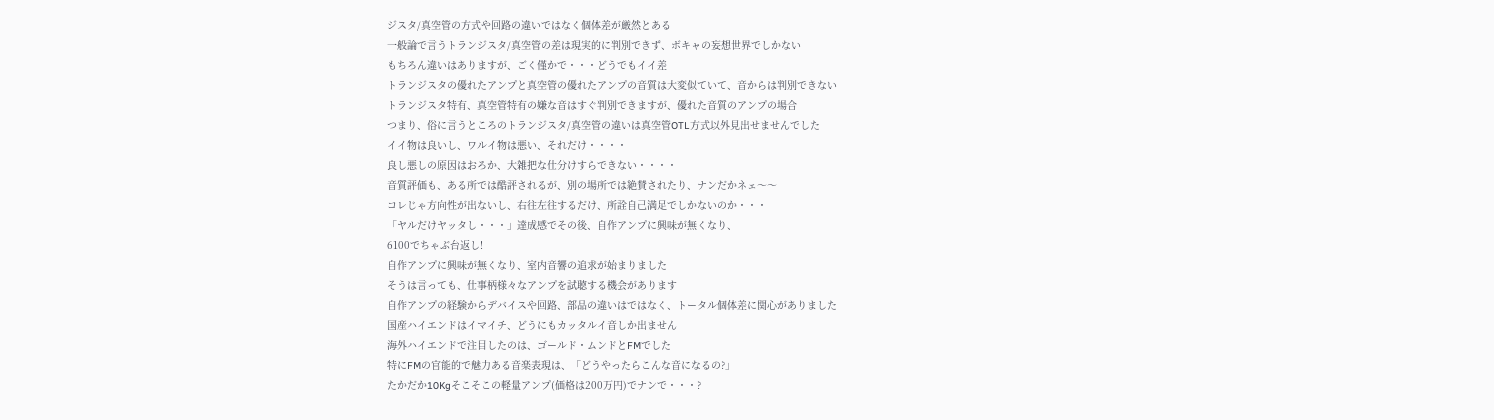ジスタ/真空管の方式や回路の違いではなく個体差が厳然とある
一般論で言うトランジスタ/真空管の差は現実的に判別できず、ボキャの妄想世界でしかない
もちろん違いはありますが、ごく僅かで・・・どうでもイイ差
トランジスタの優れたアンプと真空管の優れたアンプの音質は大変似ていて、音からは判別できない
トランジスタ特有、真空管特有の嫌な音はすぐ判別できますが、優れた音質のアンプの場合
つまり、俗に言うところのトランジスタ/真空管の違いは真空管OTL方式以外見出せませんでした
イイ物は良いし、ワルイ物は悪い、それだけ・・・・
良し悪しの原因はおろか、大雑把な仕分けすらできない・・・・
音質評価も、ある所では酷評されるが、別の場所では絶賛されたり、ナンだかネェ〜〜
コレじゃ方向性が出ないし、右往左往するだけ、所詮自己満足でしかないのか・・・
「ヤルだけヤッタし・・・」達成感でその後、自作アンプに興味が無くなり、
6100でちゃぶ台返し!
自作アンプに興味が無くなり、室内音響の追求が始まりました
そうは言っても、仕事柄様々なアンプを試聴する機会があります
自作アンプの経験からデバイスや回路、部品の違いはではなく、トータル個体差に関心がありました
国産ハイエンドはイマイチ、どうにもカッタルイ音しか出ません
海外ハイエンドで注目したのは、ゴールド・ムンドとFMでした
特にFMの官能的で魅力ある音楽表現は、「どうやったらこんな音になるの?」
たかだか10Kgそこそこの軽量アンプ(価格は200万円)でナンで・・・?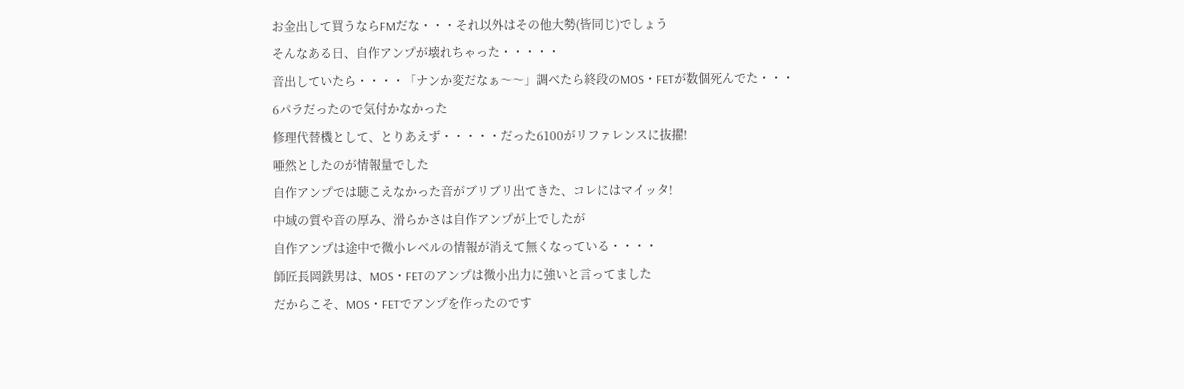お金出して買うならFMだな・・・それ以外はその他大勢(皆同じ)でしょう
そんなある日、自作アンプが壊れちゃった・・・・・
音出していたら・・・・「ナンか変だなぁ〜〜」調べたら終段のMOS・FETが数個死んでた・・・
6パラだったので気付かなかった
修理代替機として、とりあえず・・・・・だった6100がリファレンスに抜擢!
唖然としたのが情報量でした
自作アンプでは聴こえなかった音がブリブリ出てきた、コレにはマイッタ!
中域の質や音の厚み、滑らかさは自作アンプが上でしたが
自作アンプは途中で微小レベルの情報が消えて無くなっている・・・・
師匠長岡鉄男は、MOS・FETのアンプは微小出力に強いと言ってました
だからこそ、MOS・FETでアンプを作ったのです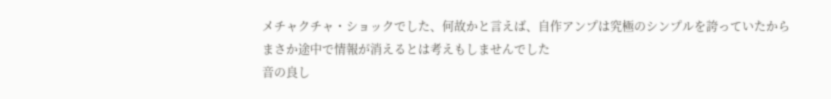メチャクチャ・ショックでした、何故かと言えば、自作アンプは究極のシンプルを誇っていたから
まさか途中で情報が消えるとは考えもしませんでした
音の良し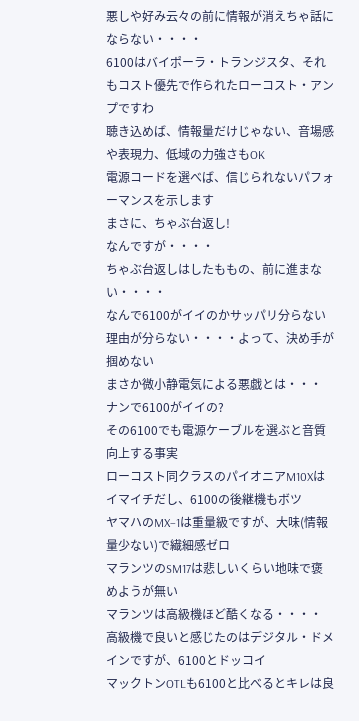悪しや好み云々の前に情報が消えちゃ話にならない・・・・
6100はバイポーラ・トランジスタ、それもコスト優先で作られたローコスト・アンプですわ
聴き込めば、情報量だけじゃない、音場感や表現力、低域の力強さもOK
電源コードを選べば、信じられないパフォーマンスを示します
まさに、ちゃぶ台返し!
なんですが・・・・
ちゃぶ台返しはしたももの、前に進まない・・・・
なんで6100がイイのかサッパリ分らない
理由が分らない・・・・よって、決め手が掴めない
まさか微小静電気による悪戯とは・・・
ナンで6100がイイの?
その6100でも電源ケーブルを選ぶと音質向上する事実
ローコスト同クラスのパイオニアM10Xはイマイチだし、6100の後継機もボツ
ヤマハのMX−1は重量級ですが、大味(情報量少ない)で繊細感ゼロ
マランツのSM17は悲しいくらい地味で褒めようが無い
マランツは高級機ほど酷くなる・・・・
高級機で良いと感じたのはデジタル・ドメインですが、6100とドッコイ
マックトンOTLも6100と比べるとキレは良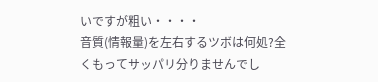いですが粗い・・・・
音質(情報量)を左右するツボは何処?全くもってサッパリ分りませんでし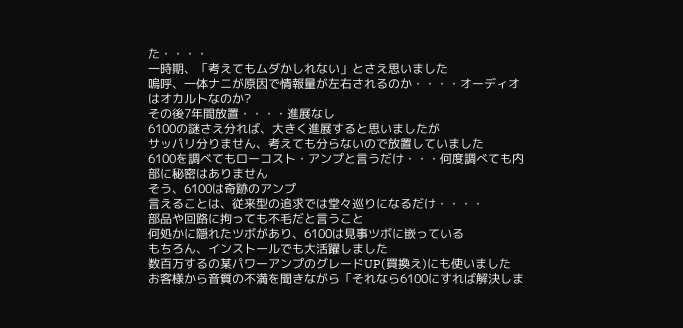た・・・・
一時期、「考えてもムダかしれない」とさえ思いました
嗚呼、一体ナニが原因で情報量が左右されるのか・・・・オーディオはオカルトなのか?
その後7年間放置・・・・進展なし
6100の謎さえ分れば、大きく進展すると思いましたが
サッパリ分りません、考えても分らないので放置していました
6100を調べてもローコスト・アンプと言うだけ・・・何度調べても内部に秘密はありません
そう、6100は奇跡のアンプ
言えることは、従来型の追求では堂々巡りになるだけ・・・・
部品や回路に拘っても不毛だと言うこと
何処かに隠れたツボがあり、6100は見事ツボに嵌っている
もちろん、インストールでも大活躍しました
数百万するの某パワーアンプのグレードUP(買換え)にも使いました
お客様から音質の不満を聞きながら「それなら6100にすれば解決しま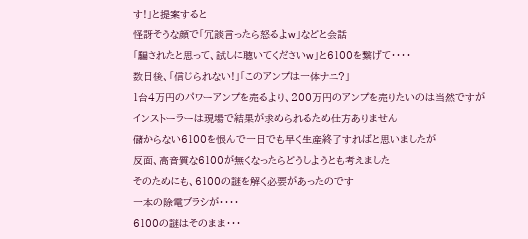す!」と提案すると
怪訝そうな顔で「冗談言ったら怒るよw」などと会話
「騙されたと思って、試しに聴いてくださいw」と6100を繋げて・・・・
数日後、「信じられない!」「このアンプは一体ナニ?」
1台4万円のパワーアンプを売るより、200万円のアンプを売りたいのは当然ですが
インストーラーは現場で結果が求められるため仕方ありません
儲からない6100を恨んで一日でも早く生産終了すればと思いましたが
反面、高音質な6100が無くなったらどうしようとも考えました
そのためにも、6100の謎を解く必要があったのです
一本の除電ブラシが・・・・
6100の謎はそのまま・・・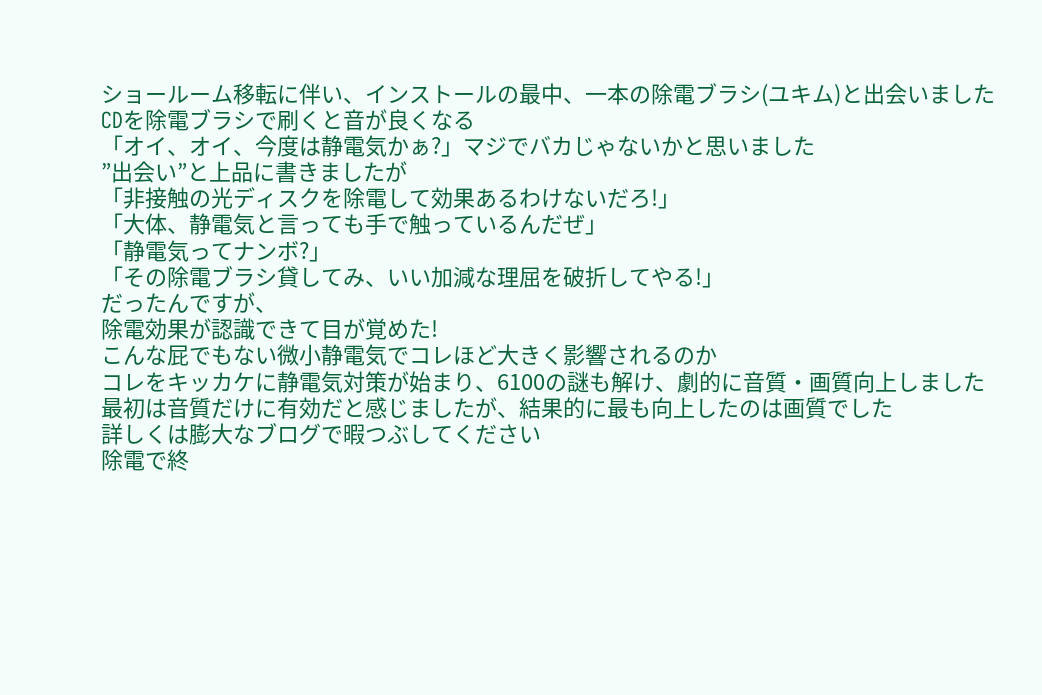ショールーム移転に伴い、インストールの最中、一本の除電ブラシ(ユキム)と出会いました
CDを除電ブラシで刷くと音が良くなる
「オイ、オイ、今度は静電気かぁ?」マジでバカじゃないかと思いました
”出会い”と上品に書きましたが
「非接触の光ディスクを除電して効果あるわけないだろ!」
「大体、静電気と言っても手で触っているんだぜ」
「静電気ってナンボ?」
「その除電ブラシ貸してみ、いい加減な理屈を破折してやる!」
だったんですが、
除電効果が認識できて目が覚めた!
こんな屁でもない微小静電気でコレほど大きく影響されるのか
コレをキッカケに静電気対策が始まり、6100の謎も解け、劇的に音質・画質向上しました
最初は音質だけに有効だと感じましたが、結果的に最も向上したのは画質でした
詳しくは膨大なブログで暇つぶしてください
除電で終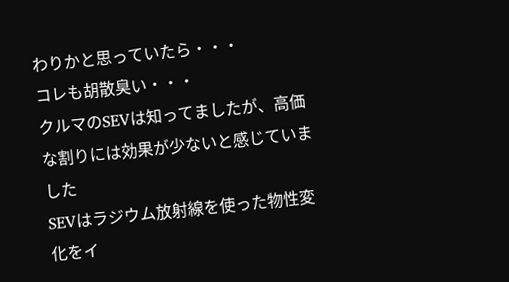わりかと思っていたら・・・
コレも胡散臭い・・・
クルマのSEVは知ってましたが、高価な割りには効果が少ないと感じていました
SEVはラジウム放射線を使った物性変化をイ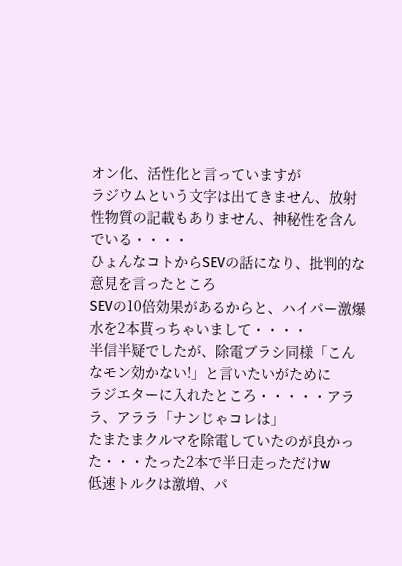オン化、活性化と言っていますが
ラジウムという文字は出てきません、放射性物質の記載もありません、神秘性を含んでいる・・・・
ひょんなコトからSEVの話になり、批判的な意見を言ったところ
SEVの10倍効果があるからと、ハイパー激爆水を2本貰っちゃいまして・・・・
半信半疑でしたが、除電ブラシ同様「こんなモン効かない!」と言いたいがために
ラジエターに入れたところ・・・・・アララ、アララ「ナンじゃコレは」
たまたまクルマを除電していたのが良かった・・・たった2本で半日走っただけw
低速トルクは激増、パ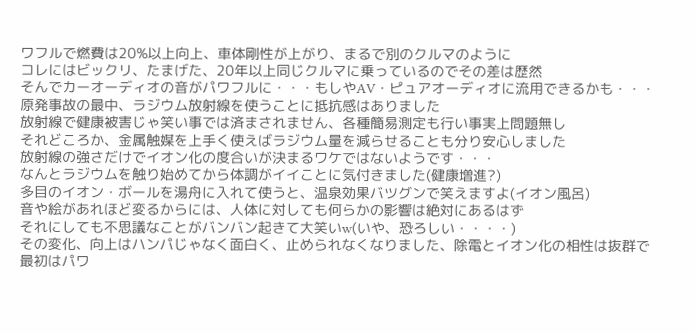ワフルで燃費は20%以上向上、車体剛性が上がり、まるで別のクルマのように
コレにはビックリ、たまげた、20年以上同じクルマに乗っているのでその差は歴然
そんでカーオーディオの音がパワフルに・・・もしやAV・ピュアオーディオに流用できるかも・・・
原発事故の最中、ラジウム放射線を使うことに抵抗感はありました
放射線で健康被害じゃ笑い事では済まされません、各種簡易測定も行い事実上問題無し
それどころか、金属触媒を上手く使えばラジウム量を減らせることも分り安心しました
放射線の強さだけでイオン化の度合いが決まるワケではないようです・・・
なんとラジウムを触り始めてから体調がイイことに気付きました(健康増進?)
多目のイオン・ボールを湯舟に入れて使うと、温泉効果バツグンで笑えますよ(イオン風呂)
音や絵があれほど変るからには、人体に対しても何らかの影響は絶対にあるはず
それにしても不思議なことがバンバン起きて大笑いw(いや、恐ろしい・・・・)
その変化、向上はハンパじゃなく面白く、止められなくなりました、除電とイオン化の相性は抜群で
最初はパワ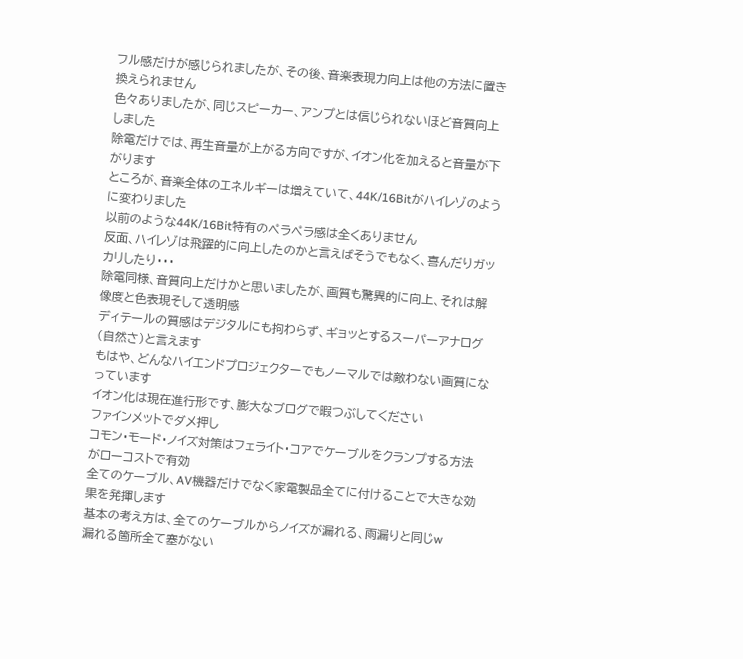フル感だけが感じられましたが、その後、音楽表現力向上は他の方法に置き換えられません
色々ありましたが、同じスピーカー、アンプとは信じられないほど音質向上しました
除電だけでは、再生音量が上がる方向ですが、イオン化を加えると音量が下がります
ところが、音楽全体のエネルギーは増えていて、44K/16Bitがハイレゾのように変わりました
以前のような44K/16Bit特有のペラペラ感は全くありません
反面、ハイレゾは飛躍的に向上したのかと言えばそうでもなく、喜んだりガッカリしたり・・・
除電同様、音質向上だけかと思いましたが、画質も驚異的に向上、それは解像度と色表現そして透明感
ディテールの質感はデジタルにも拘わらず、ギョッとするスーパーアナログ(自然さ)と言えます
もはや、どんなハイエンドプロジェクターでもノーマルでは敵わない画質になっています
イオン化は現在進行形です、膨大なブログで暇つぶしてください
ファインメットでダメ押し
コモン・モード・ノイズ対策はフェライト・コアでケーブルをクランプする方法がローコストで有効
全てのケーブル、AV機器だけでなく家電製品全てに付けることで大きな効果を発揮します
基本の考え方は、全てのケーブルからノイズが漏れる、雨漏りと同じw
漏れる箇所全て塞がない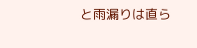と雨漏りは直ら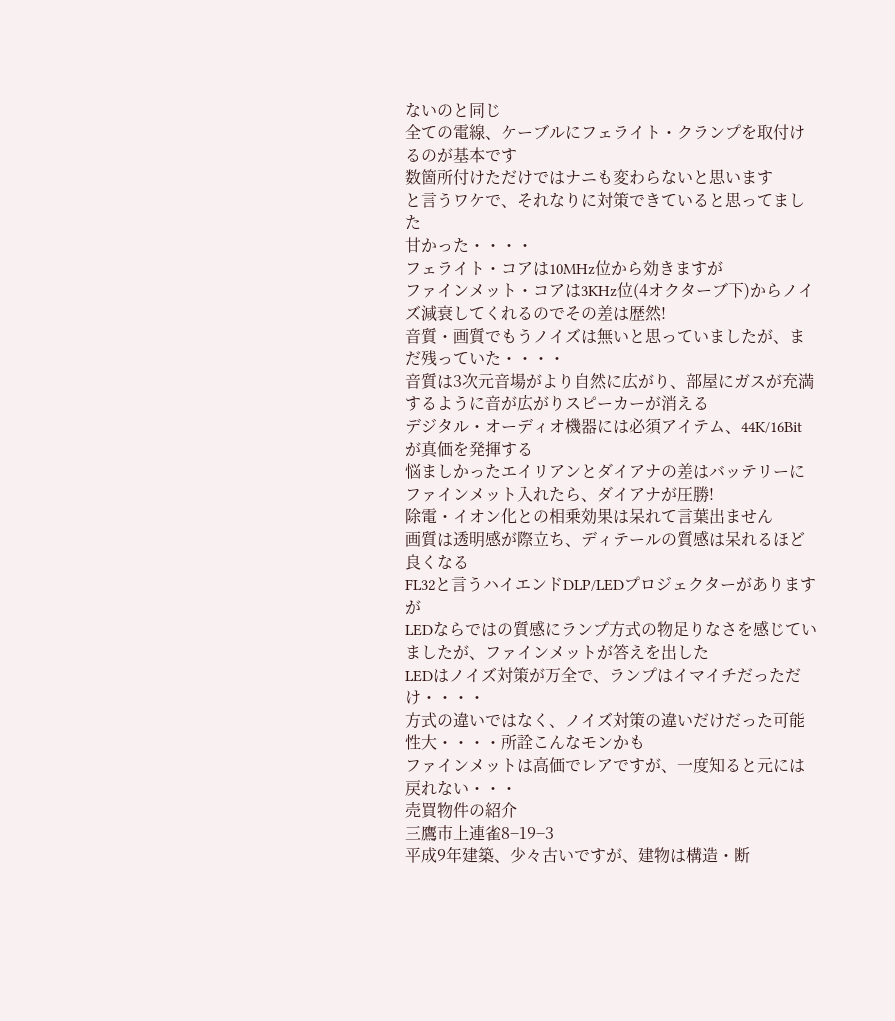ないのと同じ
全ての電線、ケーブルにフェライト・クランプを取付けるのが基本です
数箇所付けただけではナニも変わらないと思います
と言うワケで、それなりに対策できていると思ってました
甘かった・・・・
フェライト・コアは10MHz位から効きますが
ファインメット・コアは3KHz位(4オクターブ下)からノイズ減衰してくれるのでその差は歴然!
音質・画質でもうノイズは無いと思っていましたが、まだ残っていた・・・・
音質は3次元音場がより自然に広がり、部屋にガスが充満するように音が広がりスピーカーが消える
デジタル・オーディオ機器には必須アイテム、44K/16Bitが真価を発揮する
悩ましかったエイリアンとダイアナの差はバッテリーにファインメット入れたら、ダイアナが圧勝!
除電・イオン化との相乗効果は呆れて言葉出ません
画質は透明感が際立ち、ディテールの質感は呆れるほど良くなる
FL32と言うハイエンドDLP/LEDプロジェクターがありますが
LEDならではの質感にランプ方式の物足りなさを感じていましたが、ファインメットが答えを出した
LEDはノイズ対策が万全で、ランプはイマイチだっただけ・・・・
方式の違いではなく、ノイズ対策の違いだけだった可能性大・・・・所詮こんなモンかも
ファインメットは高価でレアですが、一度知ると元には戻れない・・・
売買物件の紹介
三鷹市上連雀8−19−3
平成9年建築、少々古いですが、建物は構造・断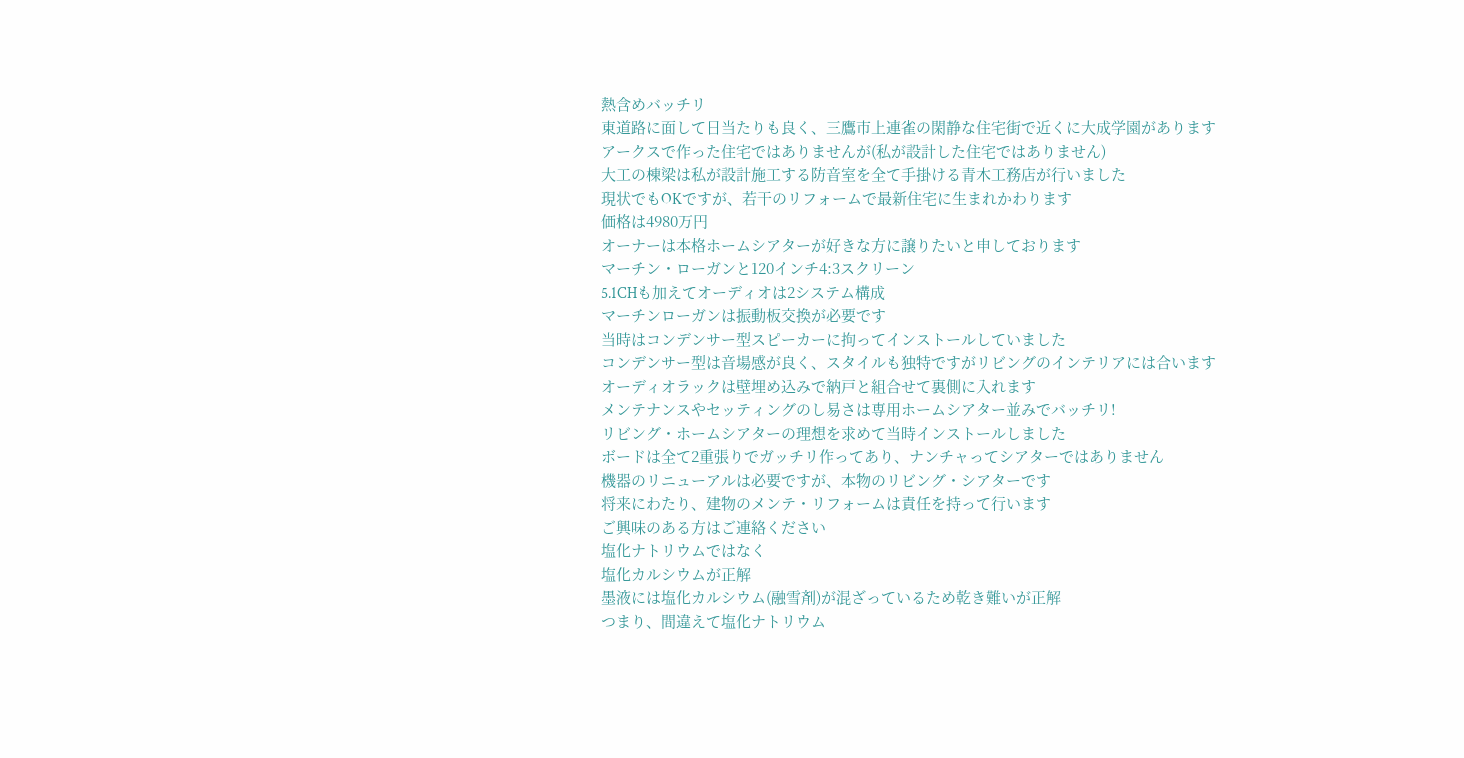熱含めバッチリ
東道路に面して日当たりも良く、三鷹市上連雀の閑静な住宅街で近くに大成学園があります
アークスで作った住宅ではありませんが(私が設計した住宅ではありません)
大工の棟梁は私が設計施工する防音室を全て手掛ける青木工務店が行いました
現状でもOKですが、若干のリフォームで最新住宅に生まれかわります
価格は4980万円
オーナーは本格ホームシアターが好きな方に譲りたいと申しております
マーチン・ローガンと120インチ4:3スクリーン
5.1CHも加えてオーディオは2システム構成
マーチンローガンは振動板交換が必要です
当時はコンデンサー型スピーカーに拘ってインストールしていました
コンデンサー型は音場感が良く、スタイルも独特ですがリビングのインテリアには合います
オーディオラックは壁埋め込みで納戸と組合せて裏側に入れます
メンテナンスやセッティングのし易さは専用ホームシアター並みでバッチリ!
リビング・ホームシアターの理想を求めて当時インストールしました
ボードは全て2重張りでガッチリ作ってあり、ナンチャってシアターではありません
機器のリニューアルは必要ですが、本物のリビング・シアターです
将来にわたり、建物のメンテ・リフォームは責任を持って行います
ご興味のある方はご連絡ください
塩化ナトリウムではなく
塩化カルシウムが正解
墨液には塩化カルシウム(融雪剤)が混ざっているため乾き難いが正解
つまり、間違えて塩化ナトリウム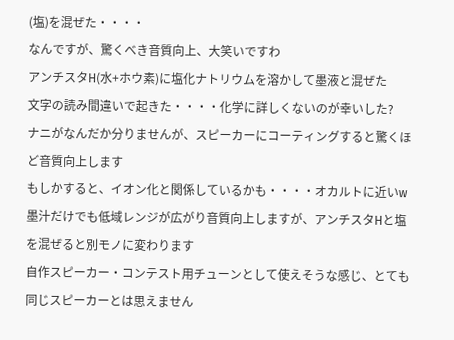(塩)を混ぜた・・・・
なんですが、驚くべき音質向上、大笑いですわ
アンチスタH(水+ホウ素)に塩化ナトリウムを溶かして墨液と混ぜた
文字の読み間違いで起きた・・・・化学に詳しくないのが幸いした?
ナニがなんだか分りませんが、スピーカーにコーティングすると驚くほど音質向上します
もしかすると、イオン化と関係しているかも・・・・オカルトに近いw
墨汁だけでも低域レンジが広がり音質向上しますが、アンチスタHと塩を混ぜると別モノに変わります
自作スピーカー・コンテスト用チューンとして使えそうな感じ、とても同じスピーカーとは思えません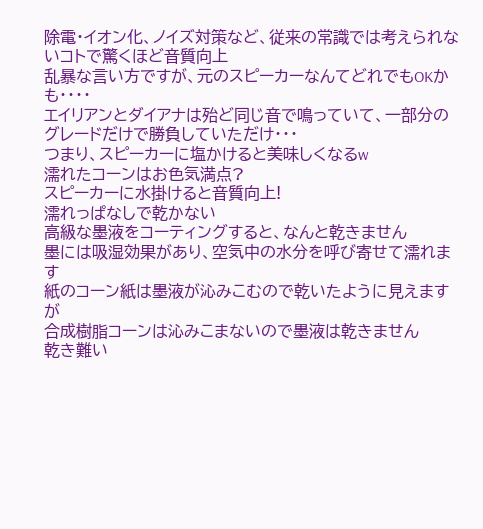除電・イオン化、ノイズ対策など、従来の常識では考えられないコトで驚くほど音質向上
乱暴な言い方ですが、元のスピーカーなんてどれでもOKかも・・・・
エイリアンとダイアナは殆ど同じ音で鳴っていて、一部分のグレードだけで勝負していただけ・・・
つまり、スピーカーに塩かけると美味しくなるw
濡れたコーンはお色気満点?
スピーカーに水掛けると音質向上!
濡れっぱなしで乾かない
高級な墨液をコーティングすると、なんと乾きません
墨には吸湿効果があり、空気中の水分を呼び寄せて濡れます
紙のコーン紙は墨液が沁みこむので乾いたように見えますが
合成樹脂コーンは沁みこまないので墨液は乾きません
乾き難い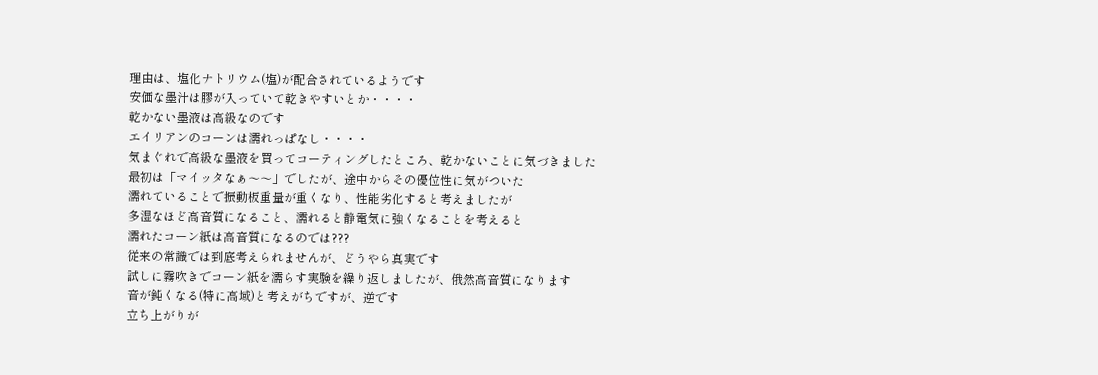理由は、塩化ナトリウム(塩)が配合されているようです
安価な墨汁は膠が入っていて乾きやすいとか・・・・
乾かない墨液は高級なのです
エイリアンのコーンは濡れっぱなし・・・・
気まぐれで高級な墨液を買ってコーティングしたところ、乾かないことに気づきました
最初は「マイッタなぁ〜〜」でしたが、途中からその優位性に気がついた
濡れていることで振動板重量が重くなり、性能劣化すると考えましたが
多湿なほど高音質になること、濡れると静電気に強くなることを考えると
濡れたコーン紙は高音質になるのでは???
従来の常識では到底考えられませんが、どうやら真実です
試しに霧吹きでコーン紙を濡らす実験を繰り返しましたが、俄然高音質になります
音が鈍くなる(特に高域)と考えがちですが、逆です
立ち上がりが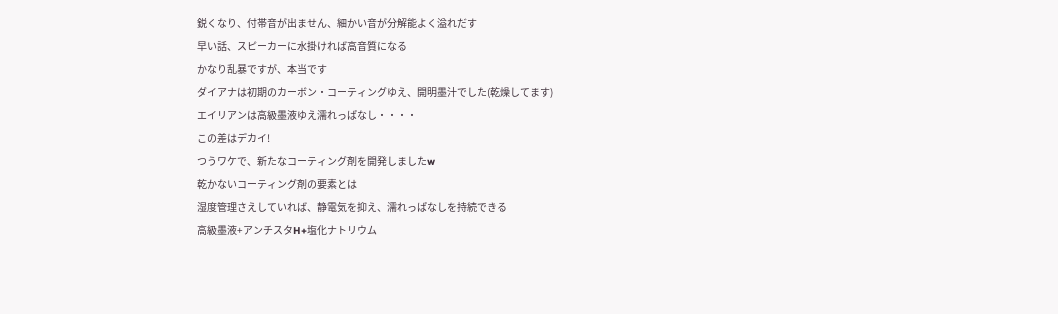鋭くなり、付帯音が出ません、細かい音が分解能よく溢れだす
早い話、スピーカーに水掛ければ高音質になる
かなり乱暴ですが、本当です
ダイアナは初期のカーボン・コーティングゆえ、開明墨汁でした(乾燥してます)
エイリアンは高級墨液ゆえ濡れっぱなし・・・・
この差はデカイ!
つうワケで、新たなコーティング剤を開発しましたw
乾かないコーティング剤の要素とは
湿度管理さえしていれば、静電気を抑え、濡れっぱなしを持続できる
高級墨液+アンチスタH+塩化ナトリウム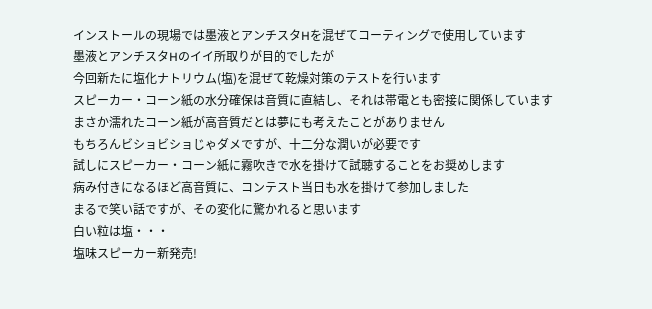インストールの現場では墨液とアンチスタHを混ぜてコーティングで使用しています
墨液とアンチスタHのイイ所取りが目的でしたが
今回新たに塩化ナトリウム(塩)を混ぜて乾燥対策のテストを行います
スピーカー・コーン紙の水分確保は音質に直結し、それは帯電とも密接に関係しています
まさか濡れたコーン紙が高音質だとは夢にも考えたことがありません
もちろんビショビショじゃダメですが、十二分な潤いが必要です
試しにスピーカー・コーン紙に霧吹きで水を掛けて試聴することをお奨めします
病み付きになるほど高音質に、コンテスト当日も水を掛けて参加しました
まるで笑い話ですが、その変化に驚かれると思います
白い粒は塩・・・
塩味スピーカー新発売!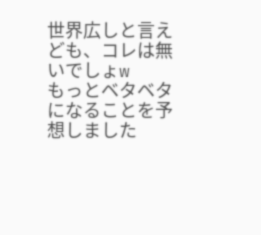世界広しと言えども、コレは無いでしょw
もっとベタベタになることを予想しました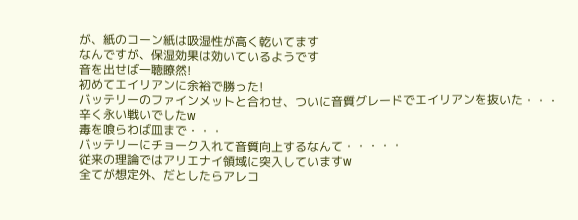が、紙のコーン紙は吸湿性が高く乾いてます
なんですが、保湿効果は効いているようです
音を出せば一聴瞭然!
初めてエイリアンに余裕で勝った!
バッテリーのファインメットと合わせ、ついに音質グレードでエイリアンを抜いた・・・
辛く永い戦いでしたw
毒を喰らわば皿まで・・・
バッテリーにチョーク入れて音質向上するなんて・・・・・
従来の理論ではアリエナイ領域に突入していますw
全てが想定外、だとしたらアレコ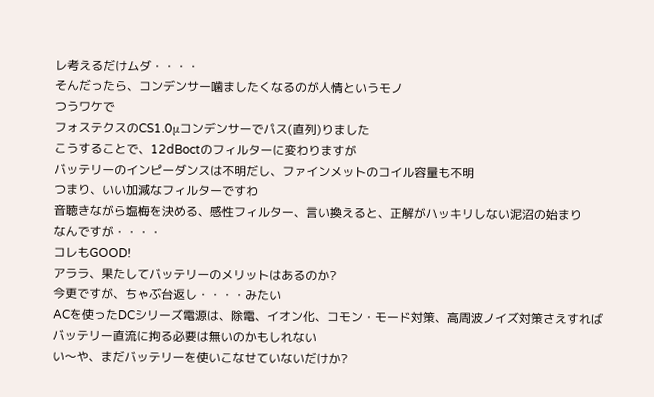レ考えるだけムダ・・・・
そんだったら、コンデンサー噛ましたくなるのが人情というモノ
つうワケで
フォステクスのCS1.0μコンデンサーでパス(直列)りました
こうすることで、12dBoctのフィルターに変わりますが
バッテリーのインピーダンスは不明だし、ファインメットのコイル容量も不明
つまり、いい加減なフィルターですわ
音聴きながら塩梅を決める、感性フィルター、言い換えると、正解がハッキリしない泥沼の始まり
なんですが・・・・
コレもGOOD!
アララ、果たしてバッテリーのメリットはあるのか?
今更ですが、ちゃぶ台返し・・・・みたい
ACを使ったDCシリーズ電源は、除電、イオン化、コモン・モード対策、高周波ノイズ対策さえすれば
バッテリー直流に拘る必要は無いのかもしれない
い〜や、まだバッテリーを使いこなせていないだけか?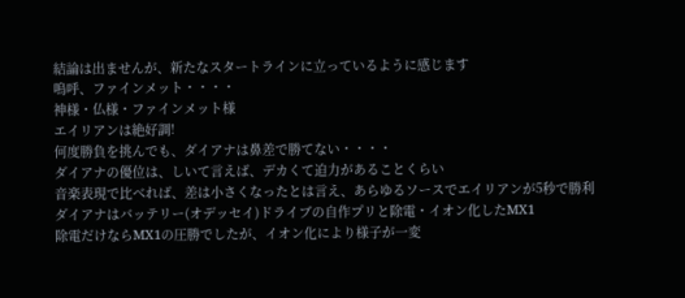結論は出ませんが、新たなスタートラインに立っているように感じます
嗚呼、ファインメット・・・・
神様・仏様・ファインメット様
エイリアンは絶好調!
何度勝負を挑んでも、ダイアナは鼻差で勝てない・・・・
ダイアナの優位は、しいて言えば、デカくて迫力があることくらい
音楽表現で比べれば、差は小さくなったとは言え、あらゆるソースでエイリアンが5秒で勝利
ダイアナはバッテリー(オデッセイ)ドライブの自作プリと除電・イオン化したMX1
除電だけならMX1の圧勝でしたが、イオン化により様子が一変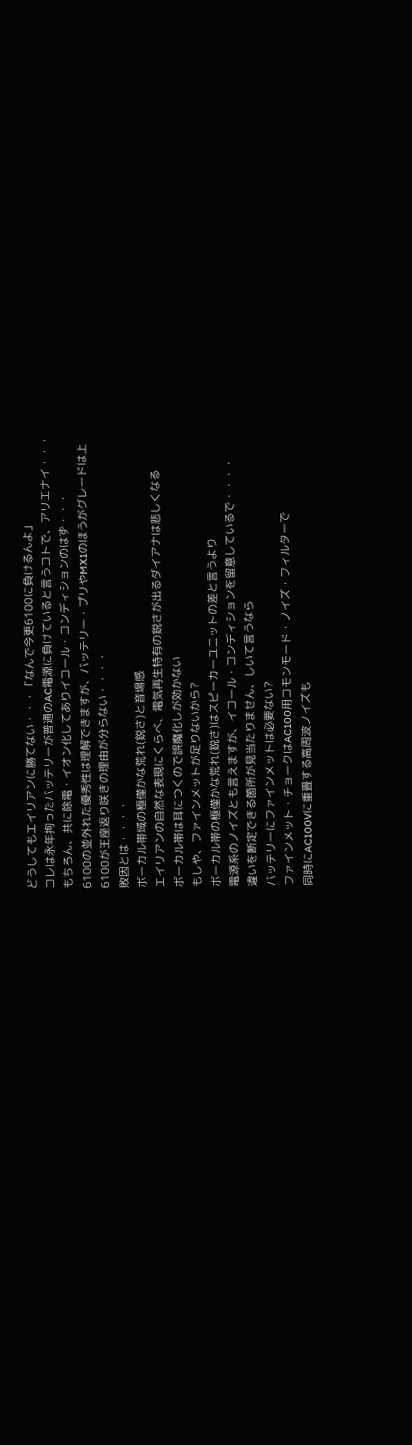どうしてもエイリアンに勝てない・・・「なんで今更6100に負けるんよ」
コレは永年拘ったバッテリーが普通のAC電源に負けていると言うコトで、アリエナイ・・・
もちろん、共に除電・イオン化してありイコール・コンディションのはず・・・
6100の並外れた優秀性は理解できますが、バッテリー・プリやMX1のほうがグレードは上
6100が王座返り咲きの理由が分らない・・・・
敗因とは・・・・
ボーカル帯域の極僅かな荒れ(鋭さ)と音場感
エイリアンの自然な表現にくらべ、電気再生特有の鋭さが出るダイアナは悲しくなる
ボーカル帯は耳につくので誤魔化しが効かない
もしや、ファインメットが足りないから?
ボーカル帯の極僅かな荒れ(鋭さ)はスピーカーユニットの差と言うより
電源系のノイズとも言えますが、イコール・コンディションを留意しているで・・・・
違いを断定できる箇所が見当たりません、しいて言うなら
バッテリーにファインメットは必要ない?
ファインメット・チョークはAC100用コモンモード・ノイズ・フィルターで
同時にAC100Vに重畳する高周波ノイズも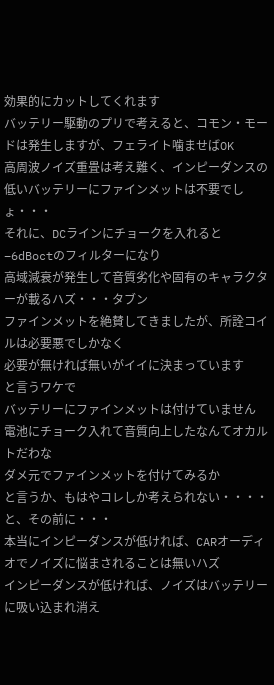効果的にカットしてくれます
バッテリー駆動のプリで考えると、コモン・モードは発生しますが、フェライト噛ませばOK
高周波ノイズ重畳は考え難く、インピーダンスの低いバッテリーにファインメットは不要でしょ・・・
それに、DCラインにチョークを入れると−6dBoctのフィルターになり
高域減衰が発生して音質劣化や固有のキャラクターが載るハズ・・・タブン
ファインメットを絶賛してきましたが、所詮コイルは必要悪でしかなく
必要が無ければ無いがイイに決まっています
と言うワケで
バッテリーにファインメットは付けていません
電池にチョーク入れて音質向上したなんてオカルトだわな
ダメ元でファインメットを付けてみるか
と言うか、もはやコレしか考えられない・・・・
と、その前に・・・
本当にインピーダンスが低ければ、CARオーディオでノイズに悩まされることは無いハズ
インピーダンスが低ければ、ノイズはバッテリーに吸い込まれ消え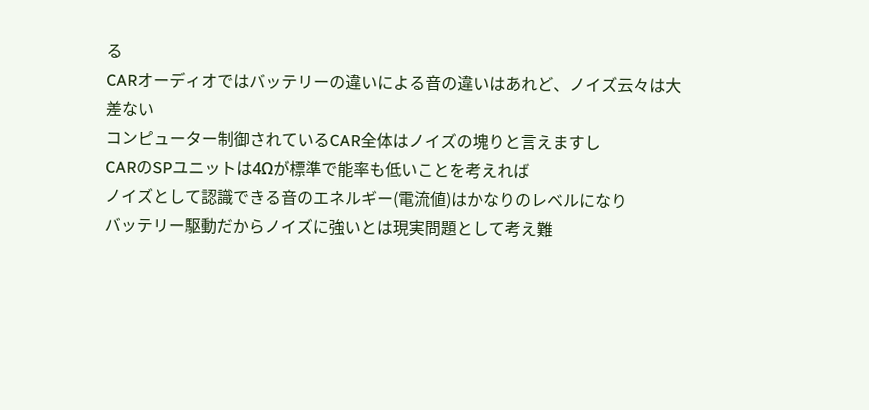る
CARオーディオではバッテリーの違いによる音の違いはあれど、ノイズ云々は大差ない
コンピューター制御されているCAR全体はノイズの塊りと言えますし
CARのSPユニットは4Ωが標準で能率も低いことを考えれば
ノイズとして認識できる音のエネルギー(電流値)はかなりのレベルになり
バッテリー駆動だからノイズに強いとは現実問題として考え難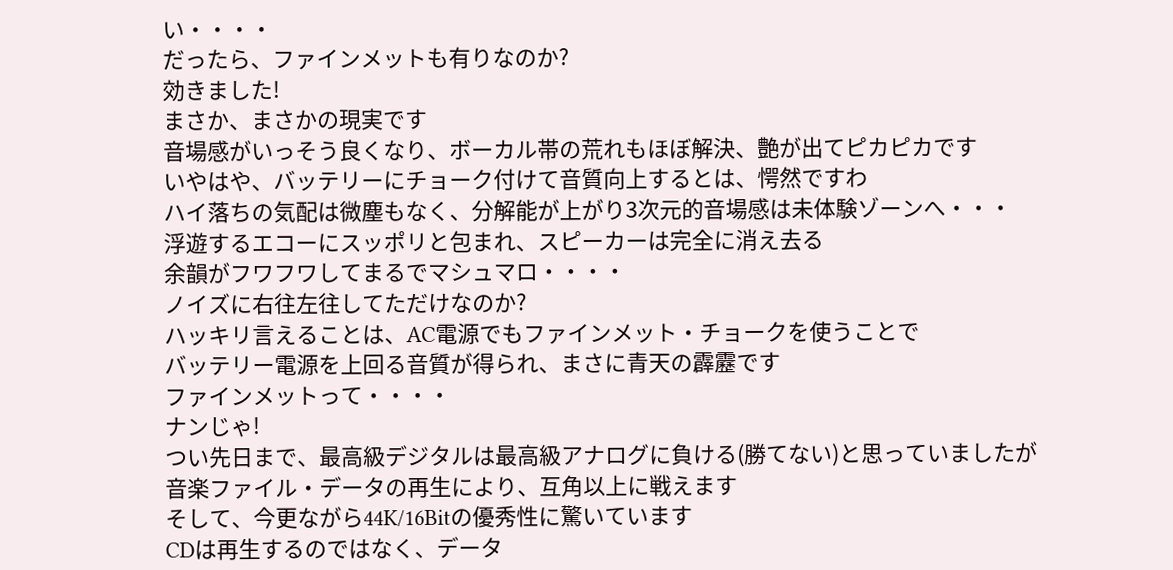い・・・・
だったら、ファインメットも有りなのか?
効きました!
まさか、まさかの現実です
音場感がいっそう良くなり、ボーカル帯の荒れもほぼ解決、艶が出てピカピカです
いやはや、バッテリーにチョーク付けて音質向上するとは、愕然ですわ
ハイ落ちの気配は微塵もなく、分解能が上がり3次元的音場感は未体験ゾーンへ・・・
浮遊するエコーにスッポリと包まれ、スピーカーは完全に消え去る
余韻がフワフワしてまるでマシュマロ・・・・
ノイズに右往左往してただけなのか?
ハッキリ言えることは、AC電源でもファインメット・チョークを使うことで
バッテリー電源を上回る音質が得られ、まさに青天の霹靂です
ファインメットって・・・・
ナンじゃ!
つい先日まで、最高級デジタルは最高級アナログに負ける(勝てない)と思っていましたが
音楽ファイル・データの再生により、互角以上に戦えます
そして、今更ながら44K/16Bitの優秀性に驚いています
CDは再生するのではなく、データ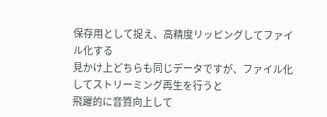保存用として捉え、高精度リッピングしてファイル化する
見かけ上どちらも同じデータですが、ファイル化してストリーミング再生を行うと
飛躍的に音質向上して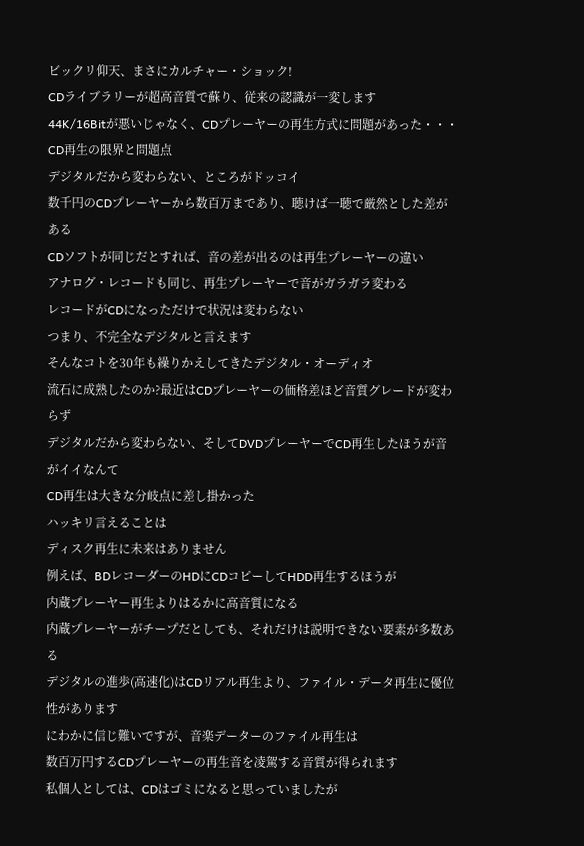ビックリ仰天、まさにカルチャー・ショック!
CDライブラリーが超高音質で蘇り、従来の認識が一変します
44K/16Bitが悪いじゃなく、CDプレーヤーの再生方式に問題があった・・・
CD再生の限界と問題点
デジタルだから変わらない、ところがドッコイ
数千円のCDプレーヤーから数百万まであり、聴けば一聴で厳然とした差がある
CDソフトが同じだとすれば、音の差が出るのは再生プレーヤーの違い
アナログ・レコードも同じ、再生プレーヤーで音がガラガラ変わる
レコードがCDになっただけで状況は変わらない
つまり、不完全なデジタルと言えます
そんなコトを30年も繰りかえしてきたデジタル・オーディオ
流石に成熟したのか?最近はCDプレーヤーの価格差ほど音質グレードが変わらず
デジタルだから変わらない、そしてDVDプレーヤーでCD再生したほうが音がイイなんて
CD再生は大きな分岐点に差し掛かった
ハッキリ言えることは
ディスク再生に未来はありません
例えば、BDレコーダーのHDにCDコピーしてHDD再生するほうが
内蔵プレーヤー再生よりはるかに高音質になる
内蔵プレーヤーがチープだとしても、それだけは説明できない要素が多数ある
デジタルの進歩(高速化)はCDリアル再生より、ファイル・データ再生に優位性があります
にわかに信じ難いですが、音楽データーのファイル再生は
数百万円するCDプレーヤーの再生音を凌駕する音質が得られます
私個人としては、CDはゴミになると思っていましたが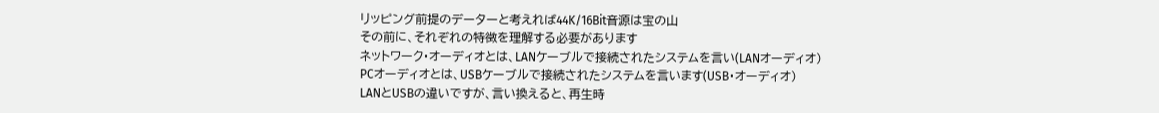リッピング前提のデーターと考えれば44K/16Bit音源は宝の山
その前に、それぞれの特徴を理解する必要があります
ネットワーク・オーディオとは、LANケーブルで接続されたシステムを言い(LANオーディオ)
PCオーディオとは、USBケーブルで接続されたシステムを言います(USB・オーディオ)
LANとUSBの違いですが、言い換えると、再生時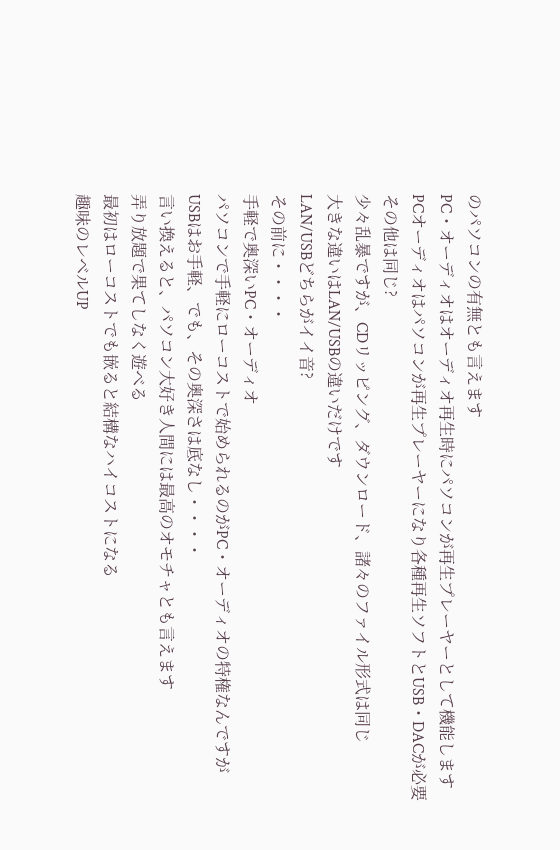のパソコンの有無とも言えます
PC・オーディオはオーディオ再生時にパソコンが再生プレーヤーとして機能します
PCオーディオはパソコンが再生プレーヤーになり各種再生ソフトとUSB・DACが必要
その他は同じ?
少々乱暴ですが、CDリッピング、ダウンロード、諸々のファイル形式は同じ
大きな違いはLAN/USBの違いだけです
LAN/USBどちらがイイ音?
その前に・・・・
手軽で奥深いPC・オーディオ
パソコンで手軽にローコストで始められるのがPC・オーディオの特権なんですが
USBはお手軽、でも、その奥深さは底なし・・・・
言い換えると、パソコン大好き人間には最高のオモチャとも言えます
弄り放題で果てしなく遊べる
最初はローコストでも嵌ると結構なハイコストになる
趣味のレベルUP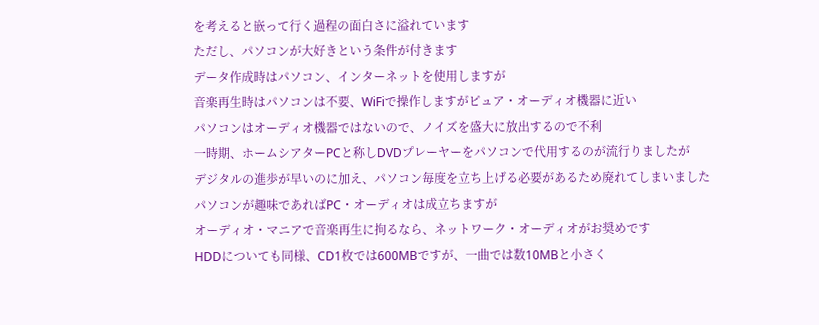を考えると嵌って行く過程の面白さに溢れています
ただし、パソコンが大好きという条件が付きます
データ作成時はパソコン、インターネットを使用しますが
音楽再生時はパソコンは不要、WiFiで操作しますがピュア・オーディオ機器に近い
パソコンはオーディオ機器ではないので、ノイズを盛大に放出するので不利
一時期、ホームシアターPCと称しDVDプレーヤーをパソコンで代用するのが流行りましたが
デジタルの進歩が早いのに加え、パソコン毎度を立ち上げる必要があるため廃れてしまいました
パソコンが趣味であればPC・オーディオは成立ちますが
オーディオ・マニアで音楽再生に拘るなら、ネットワーク・オーディオがお奨めです
HDDについても同様、CD1枚では600MBですが、一曲では数10MBと小さく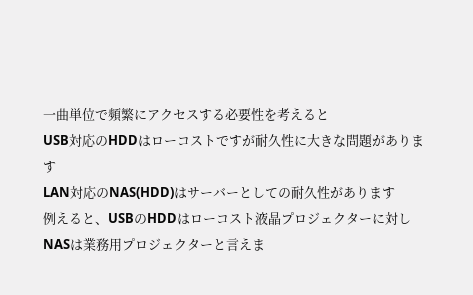一曲単位で頻繁にアクセスする必要性を考えると
USB対応のHDDはローコストですが耐久性に大きな問題があります
LAN対応のNAS(HDD)はサーバーとしての耐久性があります
例えると、USBのHDDはローコスト液晶プロジェクターに対し
NASは業務用プロジェクターと言えま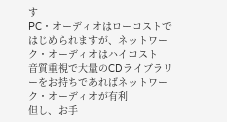す
PC・オーディオはローコストではじめられますが、ネットワーク・オーディオはハイコスト
音質重視で大量のCDライブラリーをお持ちであればネットワーク・オーディオが有利
但し、お手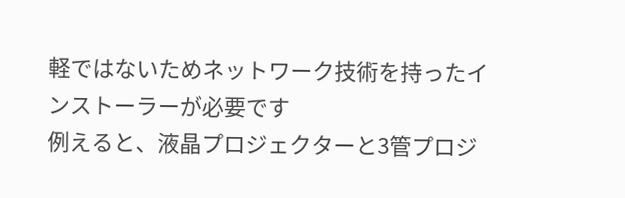軽ではないためネットワーク技術を持ったインストーラーが必要です
例えると、液晶プロジェクターと3管プロジ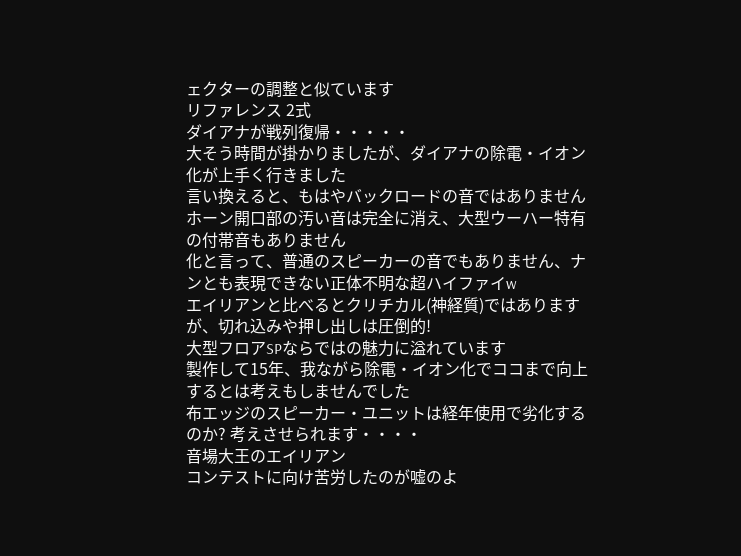ェクターの調整と似ています
リファレンス 2式
ダイアナが戦列復帰・・・・・
大そう時間が掛かりましたが、ダイアナの除電・イオン化が上手く行きました
言い換えると、もはやバックロードの音ではありません
ホーン開口部の汚い音は完全に消え、大型ウーハー特有の付帯音もありません
化と言って、普通のスピーカーの音でもありません、ナンとも表現できない正体不明な超ハイファイw
エイリアンと比べるとクリチカル(神経質)ではありますが、切れ込みや押し出しは圧倒的!
大型フロアSPならではの魅力に溢れています
製作して15年、我ながら除電・イオン化でココまで向上するとは考えもしませんでした
布エッジのスピーカー・ユニットは経年使用で劣化するのか? 考えさせられます・・・・
音場大王のエイリアン
コンテストに向け苦労したのが嘘のよ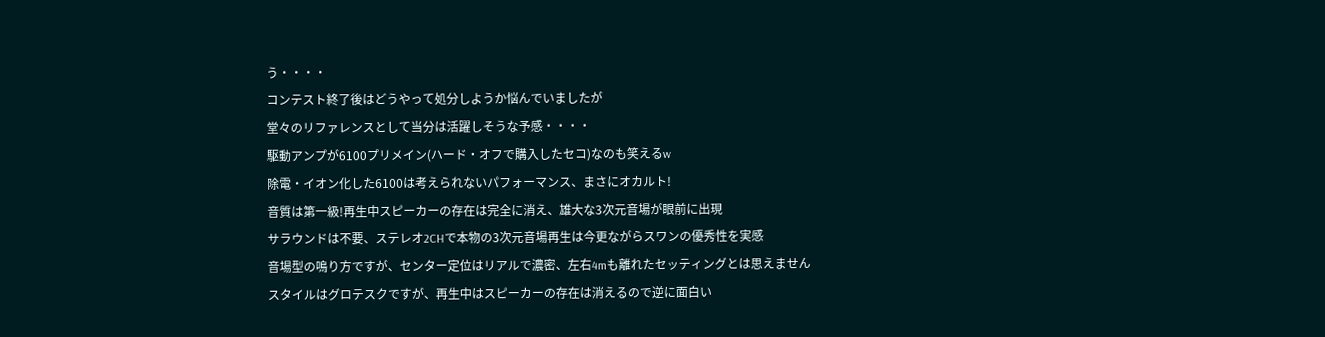う・・・・
コンテスト終了後はどうやって処分しようか悩んでいましたが
堂々のリファレンスとして当分は活躍しそうな予感・・・・
駆動アンプが6100プリメイン(ハード・オフで購入したセコ)なのも笑えるw
除電・イオン化した6100は考えられないパフォーマンス、まさにオカルト!
音質は第一級!再生中スピーカーの存在は完全に消え、雄大な3次元音場が眼前に出現
サラウンドは不要、ステレオ2CHで本物の3次元音場再生は今更ながらスワンの優秀性を実感
音場型の鳴り方ですが、センター定位はリアルで濃密、左右4mも離れたセッティングとは思えません
スタイルはグロテスクですが、再生中はスピーカーの存在は消えるので逆に面白い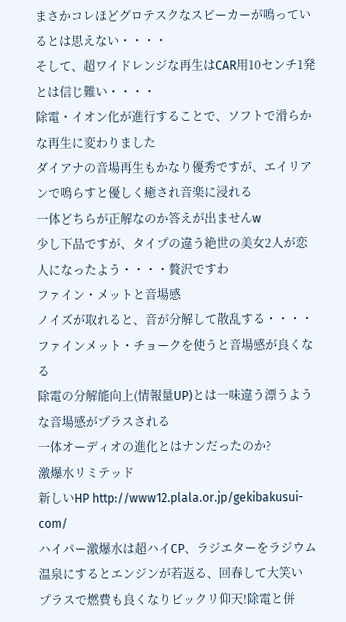まさかコレほどグロテスクなスピーカーが鳴っているとは思えない・・・・
そして、超ワイドレンジな再生はCAR用10センチ1発とは信じ難い・・・・
除電・イオン化が進行することで、ソフトで滑らかな再生に変わりました
ダイアナの音場再生もかなり優秀ですが、エイリアンで鳴らすと優しく癒され音楽に浸れる
一体どちらが正解なのか答えが出ませんw
少し下品ですが、タイプの違う絶世の美女2人が恋人になったよう・・・・贅沢ですわ
ファイン・メットと音場感
ノイズが取れると、音が分解して散乱する・・・・
ファインメット・チョークを使うと音場感が良くなる
除電の分解能向上(情報量UP)とは一味違う漂うような音場感がプラスされる
一体オーディオの進化とはナンだったのか?
激爆水リミテッド
新しいHP http://www12.plala.or.jp/gekibakusui-com/
ハイパー激爆水は超ハイCP、ラジエターをラジウム温泉にするとエンジンが若返る、回春して大笑い
プラスで燃費も良くなりビックリ仰天!除電と併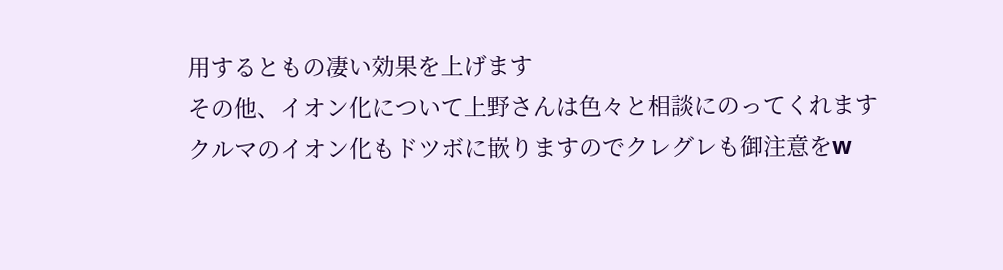用するともの凄い効果を上げます
その他、イオン化について上野さんは色々と相談にのってくれます
クルマのイオン化もドツボに嵌りますのでクレグレも御注意をw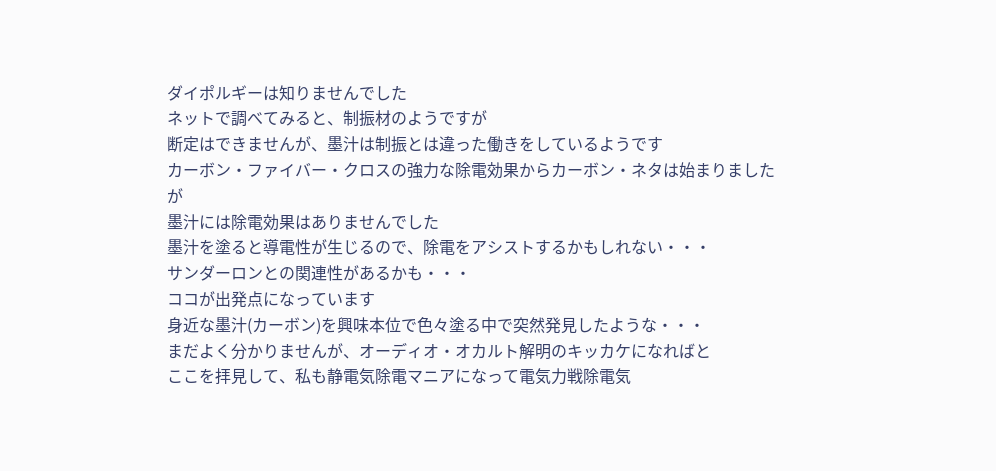ダイポルギーは知りませんでした
ネットで調べてみると、制振材のようですが
断定はできませんが、墨汁は制振とは違った働きをしているようです
カーボン・ファイバー・クロスの強力な除電効果からカーボン・ネタは始まりましたが
墨汁には除電効果はありませんでした
墨汁を塗ると導電性が生じるので、除電をアシストするかもしれない・・・
サンダーロンとの関連性があるかも・・・
ココが出発点になっています
身近な墨汁(カーボン)を興味本位で色々塗る中で突然発見したような・・・
まだよく分かりませんが、オーディオ・オカルト解明のキッカケになればと
ここを拝見して、私も静電気除電マニアになって電気力戦除電気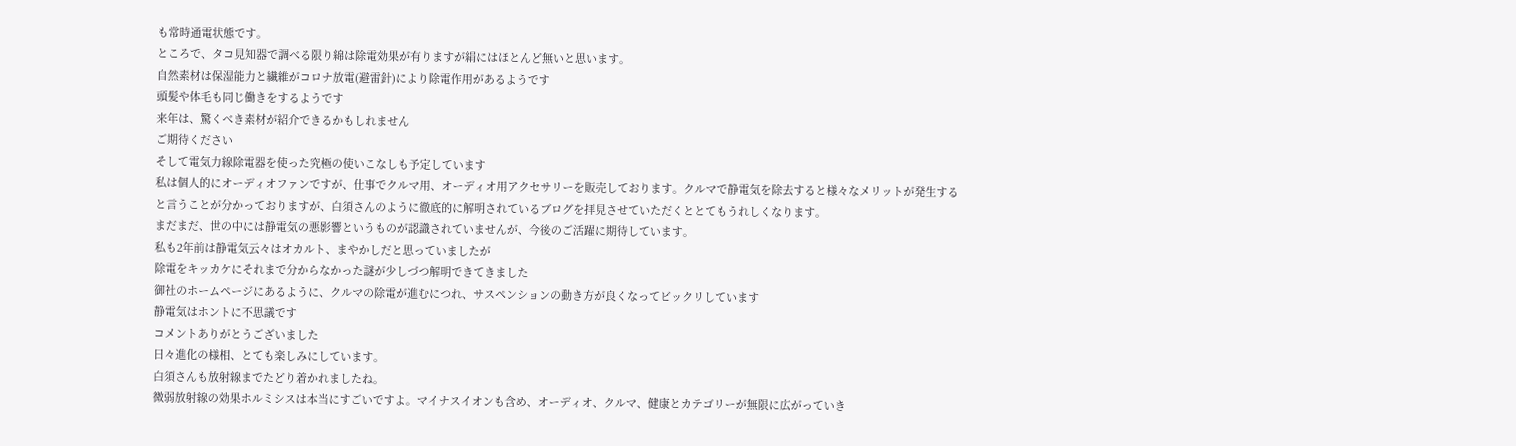も常時通電状態です。
ところで、タコ見知器で調べる限り綿は除電効果が有りますが絹にはほとんど無いと思います。
自然素材は保湿能力と繊維がコロナ放電(避雷針)により除電作用があるようです
頭髪や体毛も同じ働きをするようです
来年は、驚くべき素材が紹介できるかもしれません
ご期待ください
そして電気力線除電器を使った究極の使いこなしも予定しています
私は個人的にオーディオファンですが、仕事でクルマ用、オーディオ用アクセサリーを販売しております。クルマで静電気を除去すると様々なメリットが発生すると言うことが分かっておりますが、白須さんのように徹底的に解明されているブログを拝見させていただくととてもうれしくなります。
まだまだ、世の中には静電気の悪影響というものが認識されていませんが、今後のご活躍に期待しています。
私も2年前は静電気云々はオカルト、まやかしだと思っていましたが
除電をキッカケにそれまで分からなかった謎が少しづつ解明できてきました
御社のホームページにあるように、クルマの除電が進むにつれ、サスペンションの動き方が良くなってビックリしています
静電気はホントに不思議です
コメントありがとうございました
日々進化の様相、とても楽しみにしています。
白須さんも放射線までたどり着かれましたね。
微弱放射線の効果ホルミシスは本当にすごいですよ。マイナスイオンも含め、オーディオ、クルマ、健康とカテゴリーが無限に広がっていき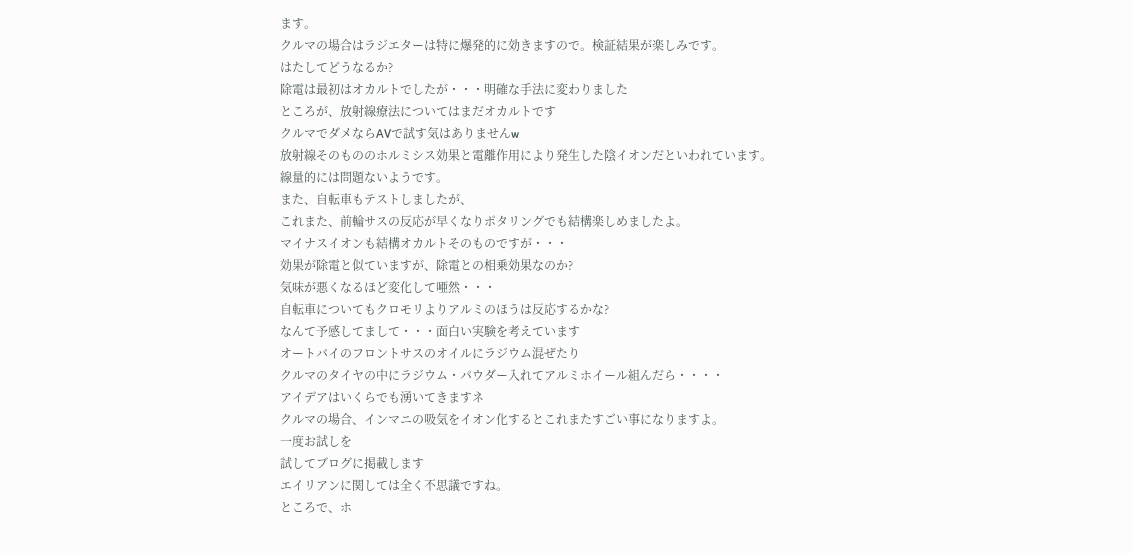ます。
クルマの場合はラジエターは特に爆発的に効きますので。検証結果が楽しみです。
はたしてどうなるか?
除電は最初はオカルトでしたが・・・明確な手法に変わりました
ところが、放射線療法についてはまだオカルトです
クルマでダメならAVで試す気はありませんw
放射線そのもののホルミシス効果と電離作用により発生した陰イオンだといわれています。
線量的には問題ないようです。
また、自転車もテストしましたが、
これまた、前輪サスの反応が早くなりポタリングでも結構楽しめましたよ。
マイナスイオンも結構オカルトそのものですが・・・
効果が除電と似ていますが、除電との相乗効果なのか?
気味が悪くなるほど変化して唖然・・・
自転車についてもクロモリよりアルミのほうは反応するかな?
なんて予感してまして・・・面白い実験を考えています
オートバイのフロントサスのオイルにラジウム混ぜたり
クルマのタイヤの中にラジウム・パウダー入れてアルミホイール組んだら・・・・
アイデアはいくらでも湧いてきますネ
クルマの場合、インマニの吸気をイオン化するとこれまたすごい事になりますよ。
一度お試しを
試してブログに掲載します
エイリアンに関しては全く不思議ですね。
ところで、ホ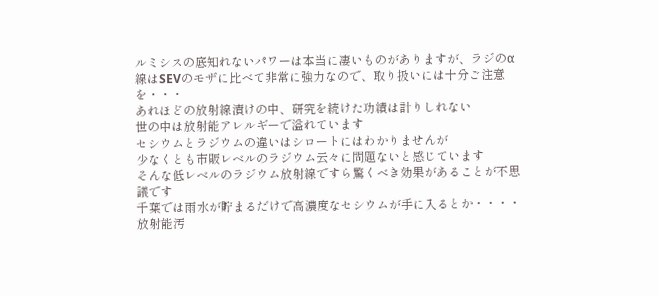ルミシスの底知れないパワーは本当に凄いものがありますが、ラジのα線はSEVのモザに比べて非常に強力なので、取り扱いには十分ご注意を・・・
あれほどの放射線漬けの中、研究を続けた功績は計りしれない
世の中は放射能アレルギーで溢れています
セシウムとラジウムの違いはシロートにはわかりませんが
少なくとも市販レベルのラジウム云々に問題ないと感じています
そんな低レベルのラジウム放射線ですら驚くべき効果があることが不思議です
千葉では雨水が貯まるだけで高濃度なセシウムが手に入るとか・・・・
放射能汚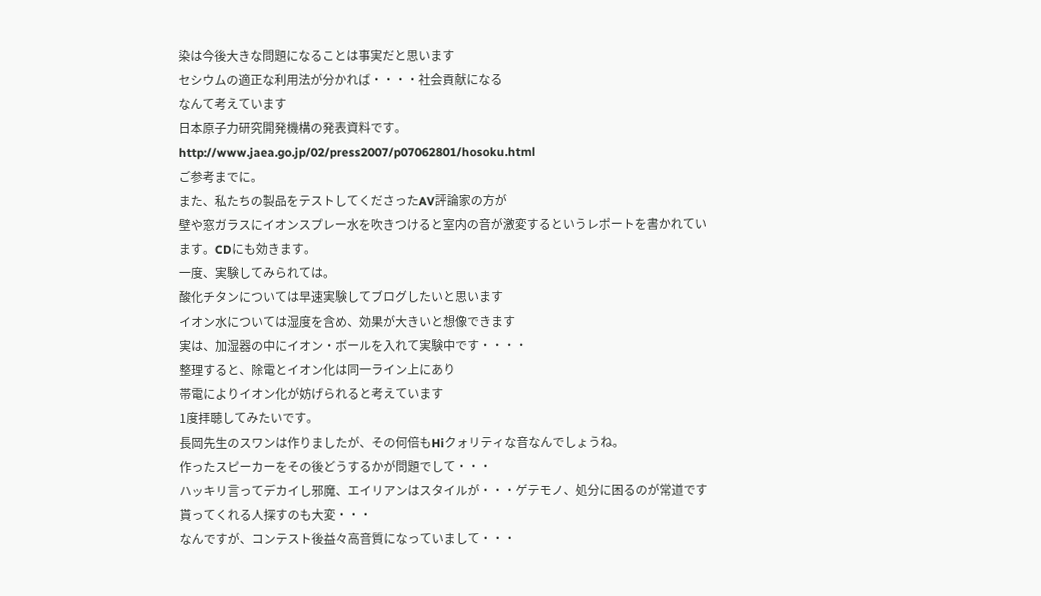染は今後大きな問題になることは事実だと思います
セシウムの適正な利用法が分かれば・・・・社会貢献になる
なんて考えています
日本原子力研究開発機構の発表資料です。
http://www.jaea.go.jp/02/press2007/p07062801/hosoku.html
ご参考までに。
また、私たちの製品をテストしてくださったAV評論家の方が
壁や窓ガラスにイオンスプレー水を吹きつけると室内の音が激変するというレポートを書かれています。CDにも効きます。
一度、実験してみられては。
酸化チタンについては早速実験してブログしたいと思います
イオン水については湿度を含め、効果が大きいと想像できます
実は、加湿器の中にイオン・ボールを入れて実験中です・・・・
整理すると、除電とイオン化は同一ライン上にあり
帯電によりイオン化が妨げられると考えています
1度拝聴してみたいです。
長岡先生のスワンは作りましたが、その何倍もHiクォリティな音なんでしょうね。
作ったスピーカーをその後どうするかが問題でして・・・
ハッキリ言ってデカイし邪魔、エイリアンはスタイルが・・・ゲテモノ、処分に困るのが常道です
貰ってくれる人探すのも大変・・・
なんですが、コンテスト後益々高音質になっていまして・・・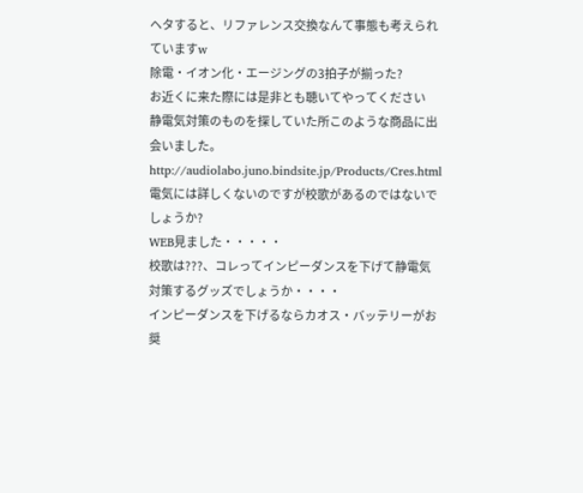ヘタすると、リファレンス交換なんて事態も考えられていますw
除電・イオン化・エージングの3拍子が揃った?
お近くに来た際には是非とも聴いてやってください
静電気対策のものを探していた所このような商品に出会いました。http://audiolabo.juno.bindsite.jp/Products/Cres.html
電気には詳しくないのですが校歌があるのではないでしょうか?
WEB見ました・・・・・
校歌は???、コレってインピーダンスを下げて静電気対策するグッズでしょうか・・・・
インピーダンスを下げるならカオス・バッテリーがお奨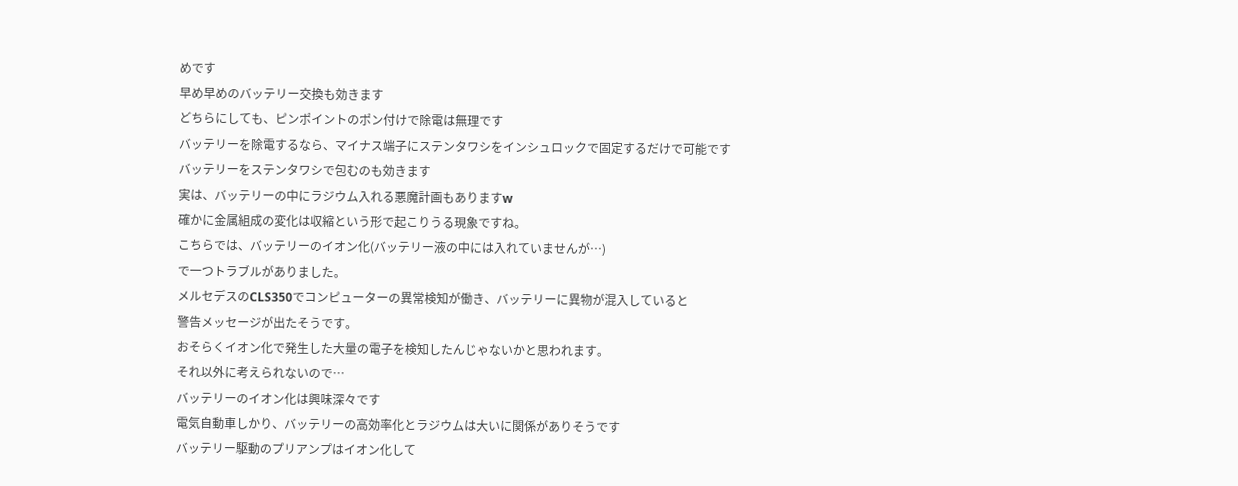めです
早め早めのバッテリー交換も効きます
どちらにしても、ピンポイントのポン付けで除電は無理です
バッテリーを除電するなら、マイナス端子にステンタワシをインシュロックで固定するだけで可能です
バッテリーをステンタワシで包むのも効きます
実は、バッテリーの中にラジウム入れる悪魔計画もありますw
確かに金属組成の変化は収縮という形で起こりうる現象ですね。
こちらでは、バッテリーのイオン化(バッテリー液の中には入れていませんが…)
で一つトラブルがありました。
メルセデスのCLS350でコンピューターの異常検知が働き、バッテリーに異物が混入していると
警告メッセージが出たそうです。
おそらくイオン化で発生した大量の電子を検知したんじゃないかと思われます。
それ以外に考えられないので…
バッテリーのイオン化は興味深々です
電気自動車しかり、バッテリーの高効率化とラジウムは大いに関係がありそうです
バッテリー駆動のプリアンプはイオン化して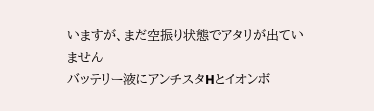いますが、まだ空振り状態でアタリが出ていません
バッテリー液にアンチスタHとイオンボ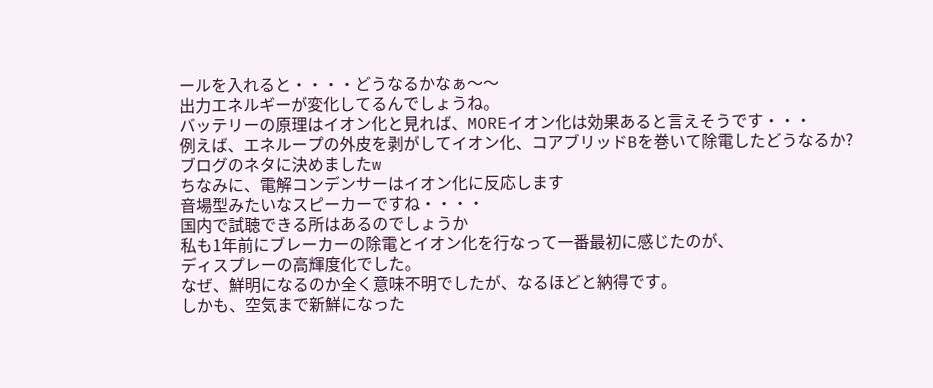ールを入れると・・・・どうなるかなぁ〜〜
出力エネルギーが変化してるんでしょうね。
バッテリーの原理はイオン化と見れば、MOREイオン化は効果あると言えそうです・・・
例えば、エネループの外皮を剥がしてイオン化、コアブリッドBを巻いて除電したどうなるか?
ブログのネタに決めましたw
ちなみに、電解コンデンサーはイオン化に反応します
音場型みたいなスピーカーですね・・・・
国内で試聴できる所はあるのでしょうか
私も1年前にブレーカーの除電とイオン化を行なって一番最初に感じたのが、
ディスプレーの高輝度化でした。
なぜ、鮮明になるのか全く意味不明でしたが、なるほどと納得です。
しかも、空気まで新鮮になった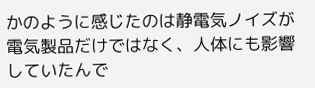かのように感じたのは静電気ノイズが
電気製品だけではなく、人体にも影響していたんで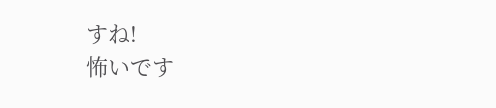すね!
怖いです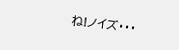ね!ノイズ・・・